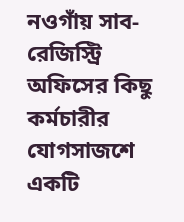নওগাঁয় সাব-রেজিস্ট্রি অফিসের কিছু কর্মচারীর যোগসাজশে একটি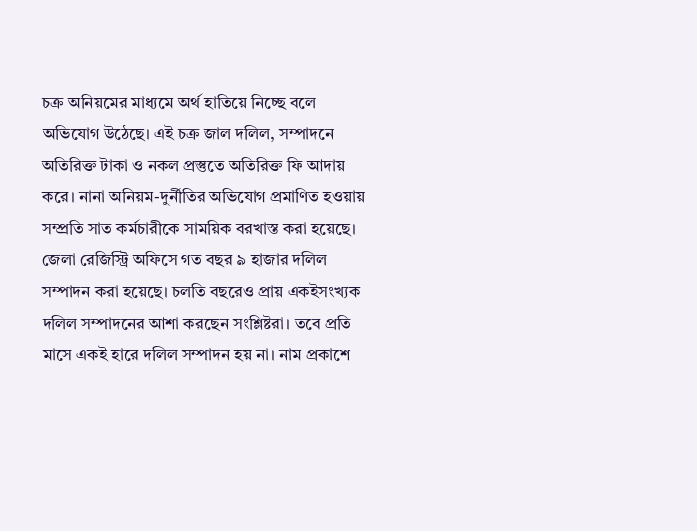চক্র অনিয়মের মাধ্যমে অর্থ হাতিয়ে নিচ্ছে বলে অভিযোগ উঠেছে। এই চক্র জাল দলিল, সম্পাদনে অতিরিক্ত টাকা ও নকল প্রস্তুতে অতিরিক্ত ফি আদায় করে। নানা অনিয়ম-দুর্নীতির অভিযোগ প্রমাণিত হওয়ায় সম্প্রতি সাত কর্মচারীকে সাময়িক বরখাস্ত করা হয়েছে।
জেলা রেজিস্ট্রি অফিসে গত বছর ৯ হাজার দলিল সম্পাদন করা হয়েছে। চলতি বছরেও প্রায় একইসংখ্যক দলিল সম্পাদনের আশা করছেন সংশ্লিষ্টরা। তবে প্রতি মাসে একই হারে দলিল সম্পাদন হয় না। নাম প্রকাশে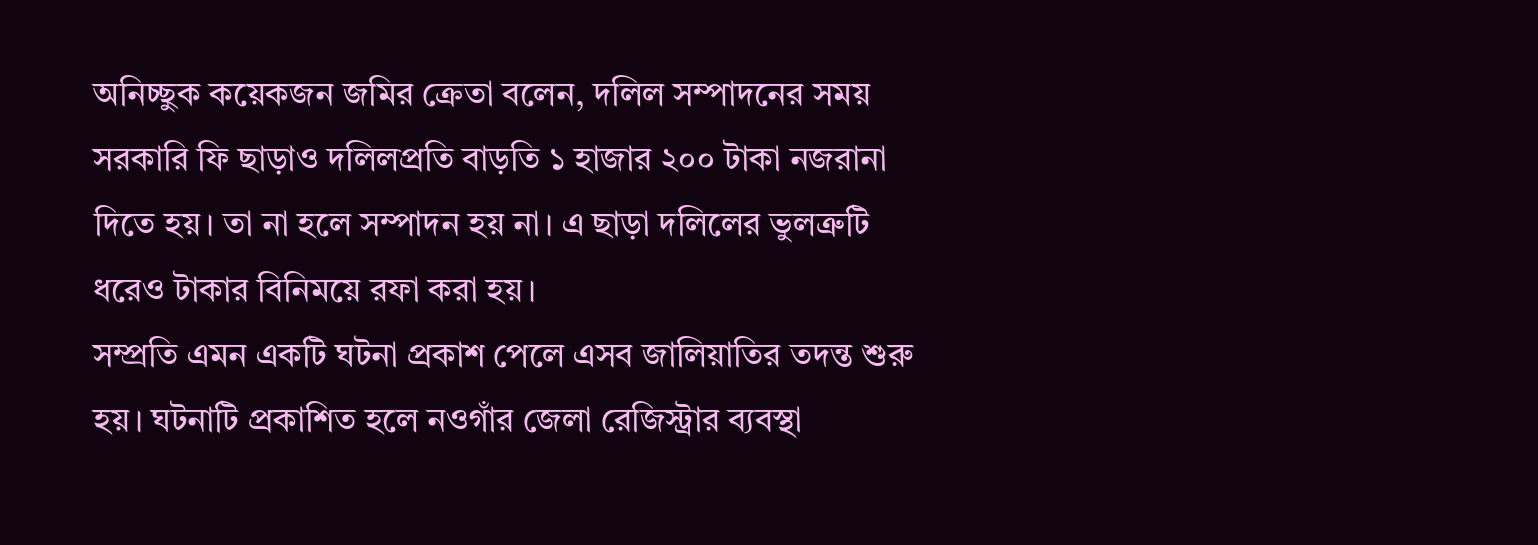অনিচ্ছুক কয়েকজন জমির ক্রেতা বলেন, দলিল সম্পাদনের সময় সরকারি ফি ছাড়াও দলিলপ্রতি বাড়তি ১ হাজার ২০০ টাকা নজরানা দিতে হয়। তা না হলে সম্পাদন হয় না। এ ছাড়া দলিলের ভুলত্রুটি ধরেও টাকার বিনিময়ে রফা করা হয়।
সম্প্রতি এমন একটি ঘটনা প্রকাশ পেলে এসব জালিয়াতির তদন্ত শুরু হয়। ঘটনাটি প্রকাশিত হলে নওগাঁর জেলা রেজিস্ট্রার ব্যবস্থা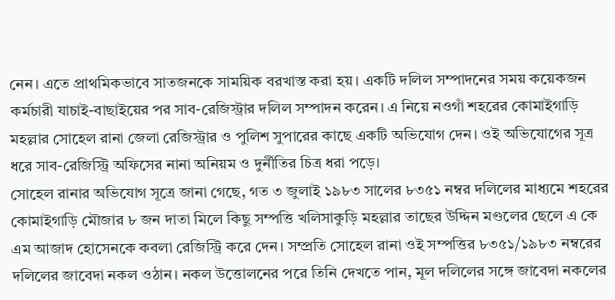নেন। এতে প্রাথমিকভাবে সাতজনকে সাময়িক বরখাস্ত করা হয়। একটি দলিল সম্পাদনের সময় কয়েকজন কর্মচারী যাচাই-বাছাইয়ের পর সাব-রেজিস্ট্রার দলিল সম্পাদন করেন। এ নিয়ে নওগাঁ শহরের কোমাইগাড়ি মহল্লার সোহেল রানা জেলা রেজিস্ট্রার ও পুলিশ সুপারের কাছে একটি অভিযোগ দেন। ওই অভিযোগের সূত্র ধরে সাব-রেজিস্ট্রি অফিসের নানা অনিয়ম ও দুর্নীতির চিত্র ধরা পড়ে।
সোহেল রানার অভিযোগ সূত্রে জানা গেছে, গত ৩ জুলাই ১৯৮৩ সালের ৮৩৫১ নম্বর দলিলের মাধ্যমে শহরের কোমাইগাড়ি মৌজার ৮ জন দাতা মিলে কিছু সম্পত্তি খলিসাকুড়ি মহল্লার তাছের উদ্দিন মণ্ডলের ছেলে এ কে এম আজাদ হোসেনকে কবলা রেজিস্ট্রি করে দেন। সম্প্রতি সোহেল রানা ওই সম্পত্তির ৮৩৫১/১৯৮৩ নম্বরের দলিলের জাবেদা নকল ওঠান। নকল উত্তোলনের পরে তিনি দেখতে পান, মূল দলিলের সঙ্গে জাবেদা নকলের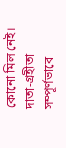কোনো মিল নেই। দাতা-গ্রহীতা সম্পূর্ণভাবে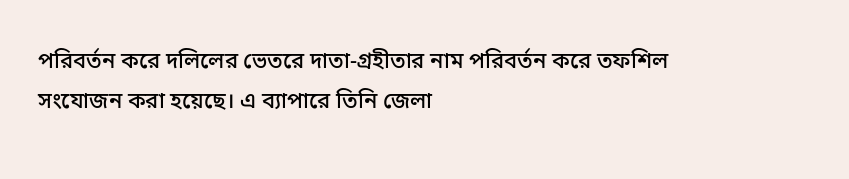পরিবর্তন করে দলিলের ভেতরে দাতা-গ্রহীতার নাম পরিবর্তন করে তফশিল সংযোজন করা হয়েছে। এ ব্যাপারে তিনি জেলা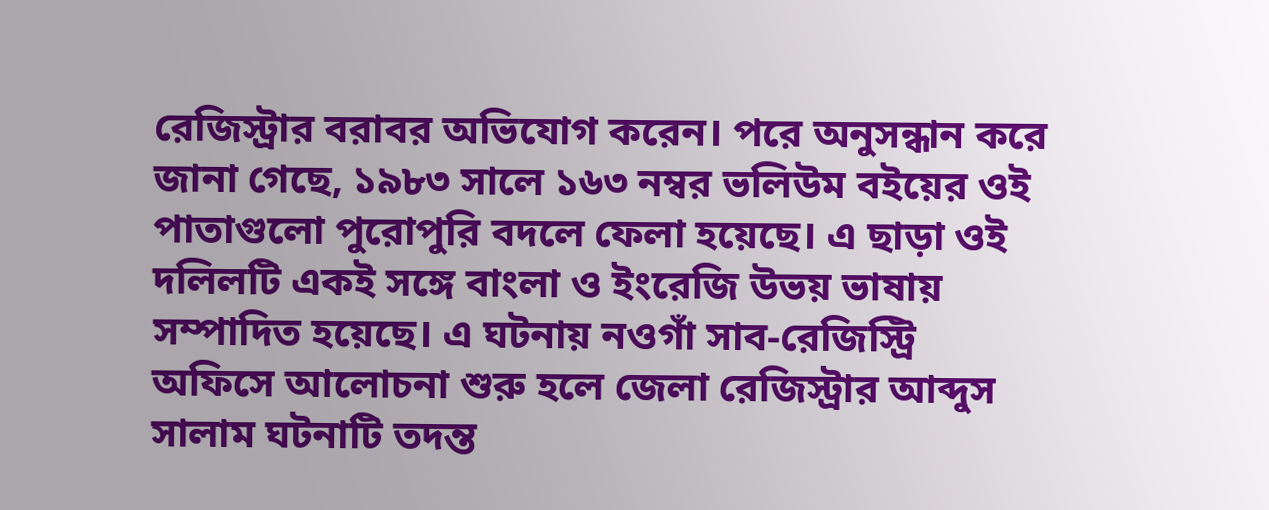রেজিস্ট্রার বরাবর অভিযোগ করেন। পরে অনুসন্ধান করে জানা গেছে, ১৯৮৩ সালে ১৬৩ নম্বর ভলিউম বইয়ের ওই পাতাগুলো পুরোপুরি বদলে ফেলা হয়েছে। এ ছাড়া ওই দলিলটি একই সঙ্গে বাংলা ও ইংরেজি উভয় ভাষায় সম্পাদিত হয়েছে। এ ঘটনায় নওগাঁ সাব-রেজিস্ট্রি অফিসে আলোচনা শুরু হলে জেলা রেজিস্ট্রার আব্দুস সালাম ঘটনাটি তদন্ত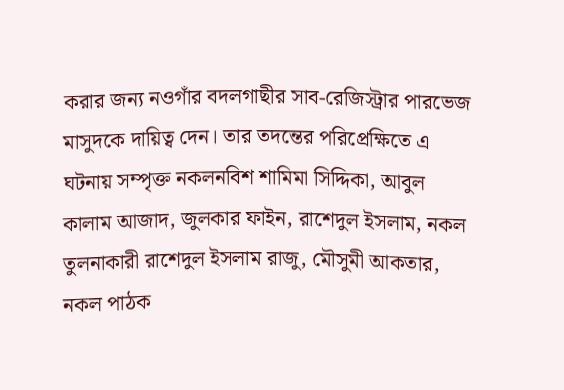করার জন্য নওগাঁর বদলগাছীর সাব-রেজিস্ট্রার পারভেজ মাসুদকে দায়িত্ব দেন। তার তদন্তের পরিপ্রেক্ষিতে এ ঘটনায় সম্পৃক্ত নকলনবিশ শামিমা সিদ্দিকা, আবুল কালাম আজাদ, জুলকার ফাইন, রাশেদুল ইসলাম, নকল তুলনাকারী রাশেদুল ইসলাম রাজু, মৌসুমী আকতার, নকল পাঠক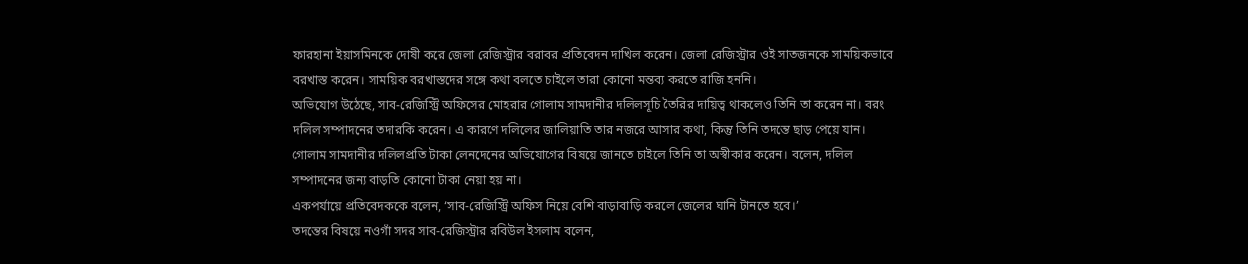ফারহানা ইয়াসমিনকে দোষী করে জেলা রেজিস্ট্রার বরাবর প্রতিবেদন দাখিল করেন। জেলা রেজিস্ট্রার ওই সাতজনকে সাময়িকভাবে বরখাস্ত করেন। সাময়িক বরখাস্তদের সঙ্গে কথা বলতে চাইলে তারা কোনো মন্তব্য করতে রাজি হননি।
অভিযোগ উঠেছে, সাব-রেজিস্ট্রি অফিসের মোহরার গোলাম সামদানীর দলিলসূচি তৈরির দায়িত্ব থাকলেও তিনি তা করেন না। বরং দলিল সম্পাদনের তদারকি করেন। এ কারণে দলিলের জালিয়াতি তার নজরে আসার কথা, কিন্তু তিনি তদন্তে ছাড় পেয়ে যান।
গোলাম সামদানীর দলিলপ্রতি টাকা লেনদেনের অভিযোগের বিষয়ে জানতে চাইলে তিনি তা অস্বীকার করেন। বলেন, দলিল সম্পাদনের জন্য বাড়তি কোনো টাকা নেয়া হয় না।
একপর্যায়ে প্রতিবেদককে বলেন, ‘সাব-রেজিস্ট্রি অফিস নিয়ে বেশি বাড়াবাড়ি করলে জেলের ঘানি টানতে হবে।’
তদন্তের বিষয়ে নওগাঁ সদর সাব-রেজিস্ট্রার রবিউল ইসলাম বলেন,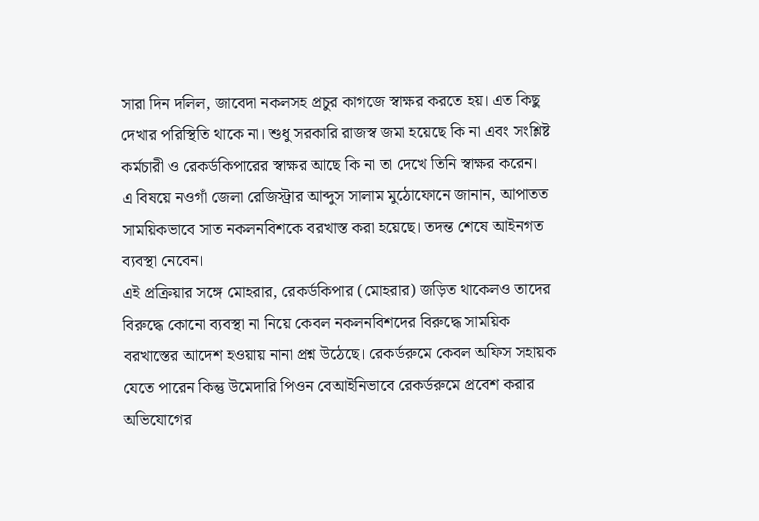সারা দিন দলিল, জাবেদা নকলসহ প্রচুর কাগজে স্বাক্ষর করতে হয়। এত কিছু দেখার পরিস্থিতি থাকে না। শুধু সরকারি রাজস্ব জমা হয়েছে কি না এবং সংশ্লিষ্ট কর্মচারী ও রেকর্ডকিপারের স্বাক্ষর আছে কি না তা দেখে তিনি স্বাক্ষর করেন।
এ বিষয়ে নওগাঁ জেলা রেজিস্ট্রার আব্দুস সালাম মুঠোফোনে জানান, আপাতত সাময়িকভাবে সাত নকলনবিশকে বরখাস্ত করা হয়েছে। তদন্ত শেষে আইনগত ব্যবস্থা নেবেন।
এই প্রক্রিয়ার সঙ্গে মোহরার, রেকর্ডকিপার (মোহরার) জড়িত থাকেলও তাদের বিরুদ্ধে কোনো ব্যবস্থা না নিয়ে কেবল নকলনবিশদের বিরুদ্ধে সাময়িক বরখাস্তের আদেশ হওয়ায় নানা প্রশ্ন উঠেছে। রেকর্ডরুমে কেবল অফিস সহায়ক যেতে পারেন কিন্তু উমেদারি পিওন বেআইনিভাবে রেকর্ডরুমে প্রবেশ করার অভিযোগের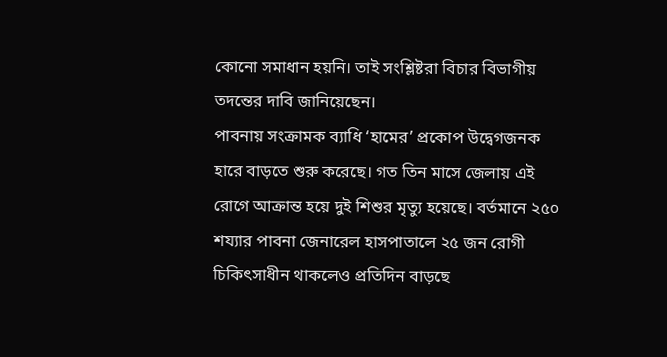কোনো সমাধান হয়নি। তাই সংশ্লিষ্টরা বিচার বিভাগীয় তদন্তের দাবি জানিয়েছেন।
পাবনায় সংক্রামক ব্যাধি ‘হামের’ প্রকোপ উদ্বেগজনক হারে বাড়তে শুরু করেছে। গত তিন মাসে জেলায় এই রোগে আক্রান্ত হয়ে দুই শিশুর মৃত্যু হয়েছে। বর্তমানে ২৫০ শয্যার পাবনা জেনারেল হাসপাতালে ২৫ জন রোগী চিকিৎসাধীন থাকলেও প্রতিদিন বাড়ছে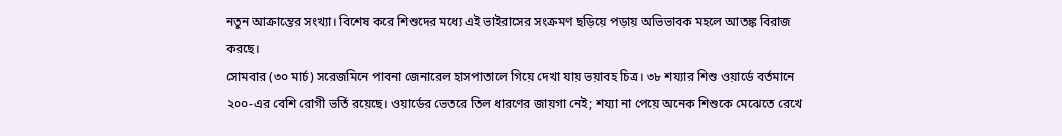নতুন আক্রান্তের সংখ্যা। বিশেষ করে শিশুদের মধ্যে এই ভাইরাসের সংক্রমণ ছড়িয়ে পড়ায় অভিভাবক মহলে আতঙ্ক বিরাজ করছে।
সোমবার (৩০ মার্চ) সরেজমিনে পাবনা জেনারেল হাসপাতালে গিয়ে দেখা যায় ভয়াবহ চিত্র। ৩৮ শয্যার শিশু ওয়ার্ডে বর্তমানে ২০০-এর বেশি রোগী ভর্তি রয়েছে। ওয়ার্ডের ভেতরে তিল ধারণের জায়গা নেই; শয্যা না পেয়ে অনেক শিশুকে মেঝেতে রেখে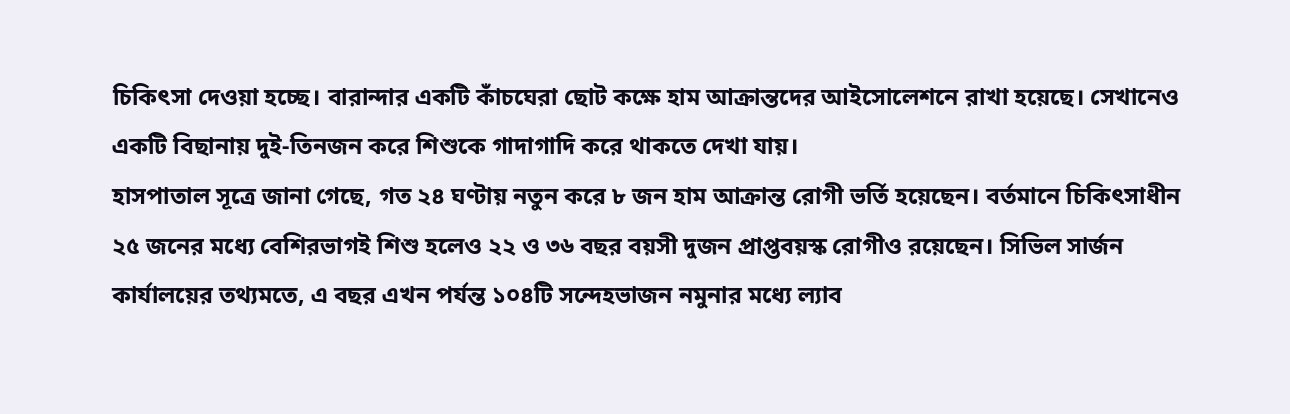চিকিৎসা দেওয়া হচ্ছে। বারান্দার একটি কাঁচঘেরা ছোট কক্ষে হাম আক্রান্তদের আইসোলেশনে রাখা হয়েছে। সেখানেও একটি বিছানায় দুই-তিনজন করে শিশুকে গাদাগাদি করে থাকতে দেখা যায়।
হাসপাতাল সূত্রে জানা গেছে, গত ২৪ ঘণ্টায় নতুন করে ৮ জন হাম আক্রান্ত রোগী ভর্তি হয়েছেন। বর্তমানে চিকিৎসাধীন ২৫ জনের মধ্যে বেশিরভাগই শিশু হলেও ২২ ও ৩৬ বছর বয়সী দুজন প্রাপ্তবয়স্ক রোগীও রয়েছেন। সিভিল সার্জন কার্যালয়ের তথ্যমতে, এ বছর এখন পর্যন্ত ১০৪টি সন্দেহভাজন নমুনার মধ্যে ল্যাব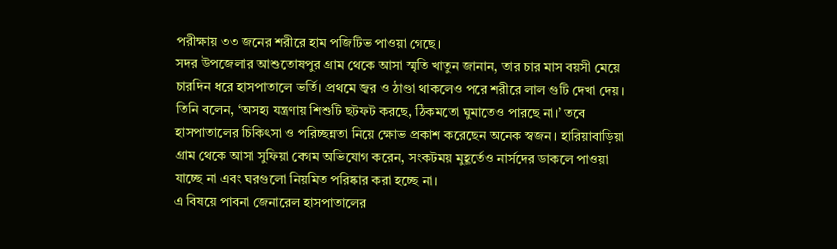পরীক্ষায় ৩৩ জনের শরীরে হাম পজিটিভ পাওয়া গেছে।
সদর উপজেলার আশুতোষপুর গ্রাম থেকে আসা স্মৃতি খাতুন জানান, তার চার মাস বয়সী মেয়ে চারদিন ধরে হাসপাতালে ভর্তি। প্রথমে জ্বর ও ঠাণ্ডা থাকলেও পরে শরীরে লাল গুটি দেখা দেয়। তিনি বলেন, ‘অসহ্য যন্ত্রণায় শিশুটি ছটফট করছে, ঠিকমতো ঘুমাতেও পারছে না।’ তবে হাসপাতালের চিকিৎসা ও পরিচ্ছন্নতা নিয়ে ক্ষোভ প্রকাশ করেছেন অনেক স্বজন। হারিয়াবাড়িয়া গ্রাম থেকে আসা সুফিয়া বেগম অভিযোগ করেন, সংকটময় মুহূর্তেও নার্সদের ডাকলে পাওয়া যাচ্ছে না এবং ঘরগুলো নিয়মিত পরিষ্কার করা হচ্ছে না।
এ বিষয়ে পাবনা জেনারেল হাসপাতালের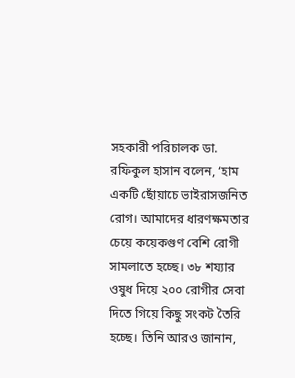সহকারী পরিচালক ডা. রফিকুল হাসান বলেন, ‘হাম একটি ছোঁয়াচে ভাইরাসজনিত রোগ। আমাদের ধারণক্ষমতার চেয়ে কয়েকগুণ বেশি রোগী সামলাতে হচ্ছে। ৩৮ শয্যার ওষুধ দিয়ে ২০০ রোগীর সেবা দিতে গিয়ে কিছু সংকট তৈরি হচ্ছে। তিনি আরও জানান,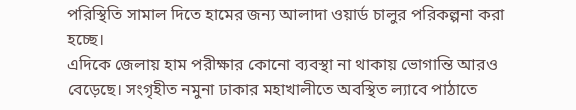পরিস্থিতি সামাল দিতে হামের জন্য আলাদা ওয়ার্ড চালুর পরিকল্পনা করা হচ্ছে।
এদিকে জেলায় হাম পরীক্ষার কোনো ব্যবস্থা না থাকায় ভোগান্তি আরও বেড়েছে। সংগৃহীত নমুনা ঢাকার মহাখালীতে অবস্থিত ল্যাবে পাঠাতে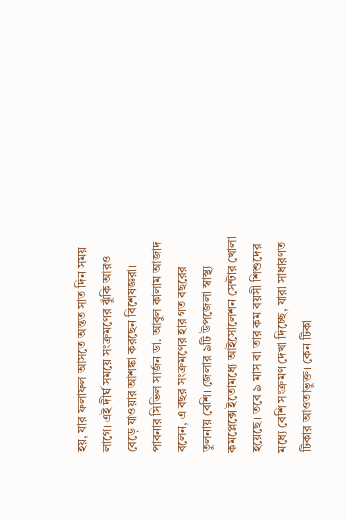হয়, যার ফলাফল আসতে অন্তত সাত দিন সময় লাগে। এই দীর্ঘ সময়ে সংক্রমণের ঝুঁকি আরও বেড়ে যাওয়ার আশঙ্কা করছেন বিশেষজ্ঞরা।
পাবনার সিভিল সার্জন ডা. আবুল কালাম আজাদ বলেন, এ বছর সংক্রমণের হার গত বছরের তুলনায় বেশি। জেলার ৯টি উপজেলা স্বাস্থ্য কমপ্লেক্সে ইতোমধ্যে আইসোলেশন সেন্টার খোলা হয়েছে। তবে ৯ মাস বা তার কম বয়সী শিশুদের মধ্যে বেশি সংক্রমণ দেখা দিচ্ছে, যারা সাধারণত টিকার আওতাভুক্ত। কেন টিকা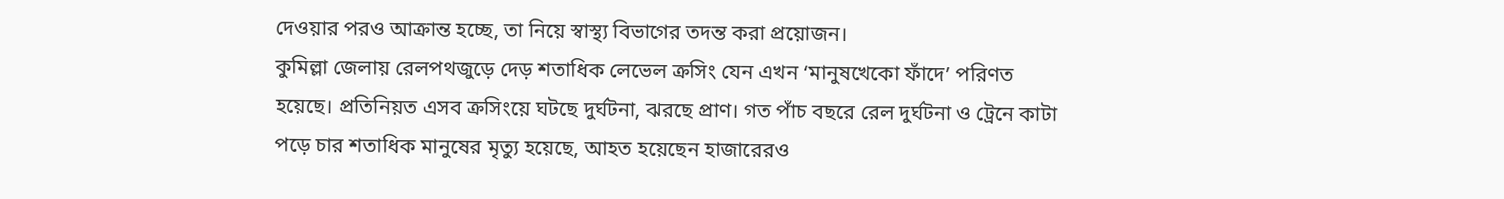দেওয়ার পরও আক্রান্ত হচ্ছে, তা নিয়ে স্বাস্থ্য বিভাগের তদন্ত করা প্রয়োজন।
কুমিল্লা জেলায় রেলপথজুড়ে দেড় শতাধিক লেভেল ক্রসিং যেন এখন ‘মানুষখেকো ফাঁদে’ পরিণত হয়েছে। প্রতিনিয়ত এসব ক্রসিংয়ে ঘটছে দুর্ঘটনা, ঝরছে প্রাণ। গত পাঁচ বছরে রেল দুর্ঘটনা ও ট্রেনে কাটা পড়ে চার শতাধিক মানুষের মৃত্যু হয়েছে, আহত হয়েছেন হাজারেরও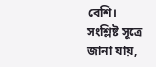বেশি।
সংশ্লিষ্ট সূত্রে জানা যায়,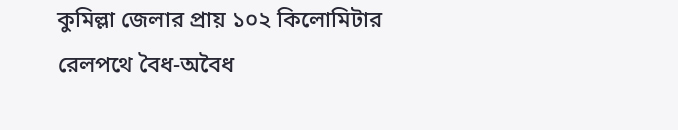কুমিল্লা জেলার প্রায় ১০২ কিলোমিটার রেলপথে বৈধ-অবৈধ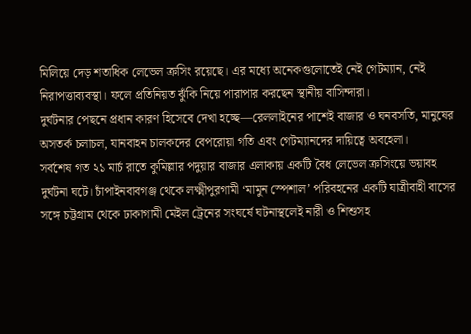মিলিয়ে দেড় শতাধিক লেভেল ক্রসিং রয়েছে। এর মধ্যে অনেকগুলোতেই নেই গেটম্যান, নেই নিরাপত্তাব্যবস্থা। ফলে প্রতিনিয়ত ঝুঁকি নিয়ে পারাপার করছেন স্থানীয় বাসিন্দারা।
দুর্ঘটনার পেছনে প্রধান কারণ হিসেবে দেখা হচ্ছে—রেললাইনের পাশেই বাজার ও ঘনবসতি, মানুষের অসতর্ক চলাচল, যানবাহন চালকদের বেপরোয়া গতি এবং গেটম্যানদের দায়িত্বে অবহেলা।
সর্বশেষ গত ২১ মার্চ রাতে কুমিল্লার পদুয়ার বাজার এলাকায় একটি বৈধ লেভেল ক্রসিংয়ে ভয়াবহ দুর্ঘটনা ঘটে। চাঁপাইনবাবগঞ্জ থেকে লক্ষ্মীপুরগামী ‘মামুন স্পেশাল’ পরিবহনের একটি যাত্রীবাহী বাসের সঙ্গে চট্টগ্রাম থেকে ঢাকাগামী মেইল ট্রেনের সংঘর্ষে ঘটনাস্থলেই নারী ও শিশুসহ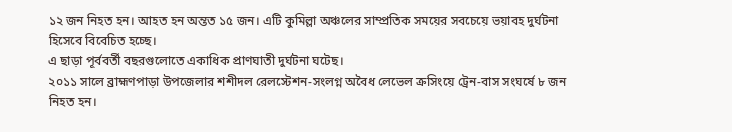১২ জন নিহত হন। আহত হন অন্তত ১৫ জন। এটি কুমিল্লা অঞ্চলের সাম্প্রতিক সময়ের সবচেয়ে ভয়াবহ দুর্ঘটনা হিসেবে বিবেচিত হচ্ছে।
এ ছাড়া পূর্ববর্তী বছরগুলোতে একাধিক প্রাণঘাতী দুর্ঘটনা ঘটেছ।
২০১১ সালে ব্রাহ্মণপাড়া উপজেলার শশীদল রেলস্টেশন-সংলগ্ন অবৈধ লেভেল ক্রসিংয়ে ট্রেন-বাস সংঘর্ষে ৮ জন নিহত হন।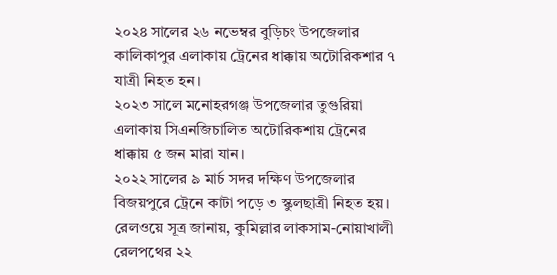২০২৪ সালের ২৬ নভেম্বর বুড়িচং উপজেলার কালিকাপুর এলাকায় ট্রেনের ধাক্কায় অটোরিকশার ৭ যাত্রী নিহত হন।
২০২৩ সালে মনোহরগঞ্জ উপজেলার তুগুরিয়া এলাকায় সিএনজিচালিত অটোরিকশায় ট্রেনের ধাক্কায় ৫ জন মারা যান।
২০২২ সালের ৯ মার্চ সদর দক্ষিণ উপজেলার বিজয়পুরে ট্রেনে কাটা পড়ে ৩ স্কুলছাত্রী নিহত হয়।
রেলওয়ে সূত্র জানায়, কুমিল্লার লাকসাম-নোয়াখালী রেলপথের ২২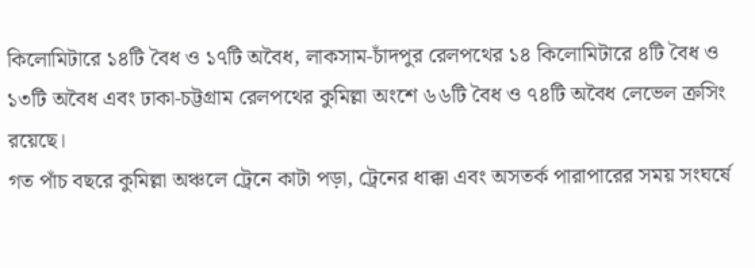কিলোমিটারে ১৪টি বৈধ ও ১৭টি অবৈধ, লাকসাম-চাঁদপুর রেলপথের ১৪ কিলোমিটারে ৪টি বৈধ ও ১৩টি অবৈধ এবং ঢাকা-চট্টগ্রাম রেলপথের কুমিল্লা অংশে ৬৬টি বৈধ ও ৭৪টি অবৈধ লেভেল ক্রসিং রয়েছে।
গত পাঁচ বছরে কুমিল্লা অঞ্চলে ট্রেনে কাটা পড়া, ট্রেনের ধাক্কা এবং অসতর্ক পারাপারের সময় সংঘর্ষে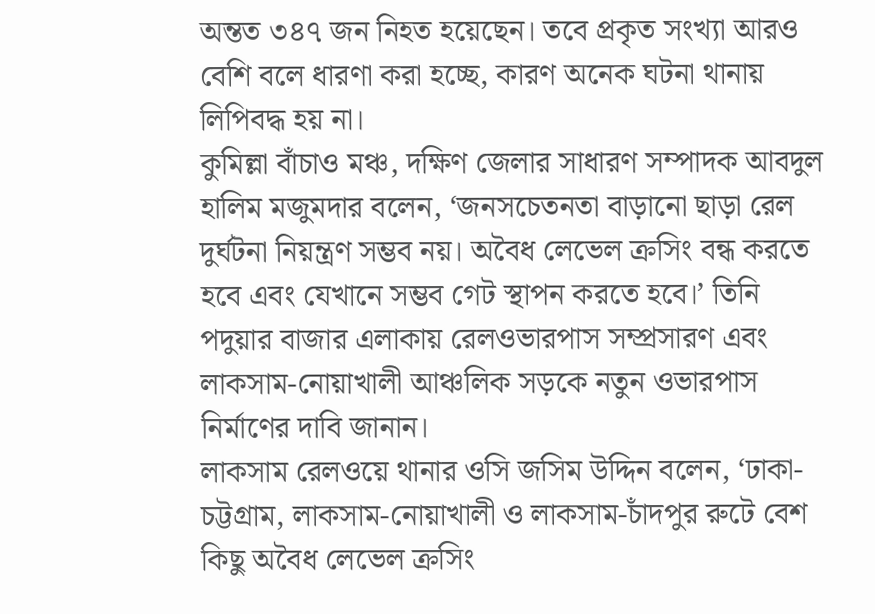অন্তত ৩৪৭ জন নিহত হয়েছেন। তবে প্রকৃত সংখ্যা আরও বেশি বলে ধারণা করা হচ্ছে, কারণ অনেক ঘটনা থানায় লিপিবদ্ধ হয় না।
কুমিল্লা বাঁচাও মঞ্চ, দক্ষিণ জেলার সাধারণ সম্পাদক আবদুল হালিম মজুমদার বলেন, ‘জনসচেতনতা বাড়ানো ছাড়া রেল দুর্ঘটনা নিয়ন্ত্রণ সম্ভব নয়। অবৈধ লেভেল ক্রসিং বন্ধ করতে হবে এবং যেখানে সম্ভব গেট স্থাপন করতে হবে।’ তিনি পদুয়ার বাজার এলাকায় রেলওভারপাস সম্প্রসারণ এবং লাকসাম-নোয়াখালী আঞ্চলিক সড়কে নতুন ওভারপাস নির্মাণের দাবি জানান।
লাকসাম রেলওয়ে থানার ওসি জসিম উদ্দিন বলেন, ‘ঢাকা-চট্টগ্রাম, লাকসাম-নোয়াখালী ও লাকসাম-চাঁদপুর রুটে বেশ কিছু অবৈধ লেভেল ক্রসিং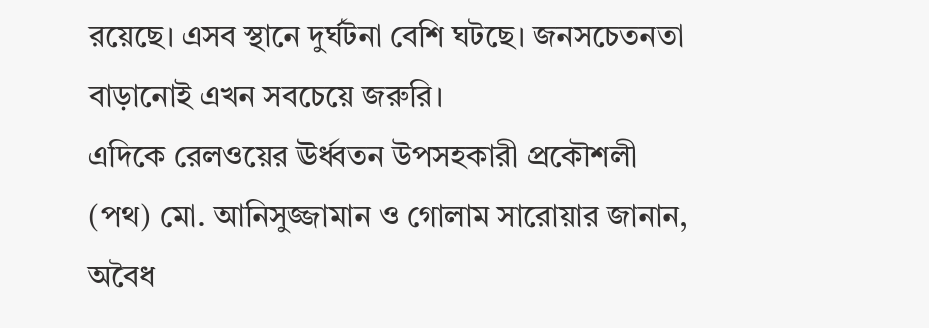রয়েছে। এসব স্থানে দুর্ঘটনা বেশি ঘটছে। জনসচেতনতা বাড়ানোই এখন সবচেয়ে জরুরি।
এদিকে রেলওয়ের ঊর্ধ্বতন উপসহকারী প্রকৌশলী (পথ) মো. আনিসুজ্জামান ও গোলাম সারোয়ার জানান, অবৈধ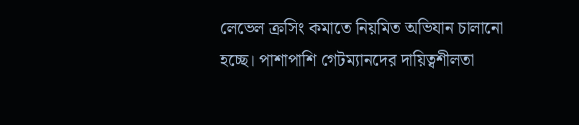লেভেল ক্রসিং কমাতে নিয়মিত অভিযান চালানো হচ্ছে। পাশাপাশি গেটম্যানদের দায়িত্বশীলতা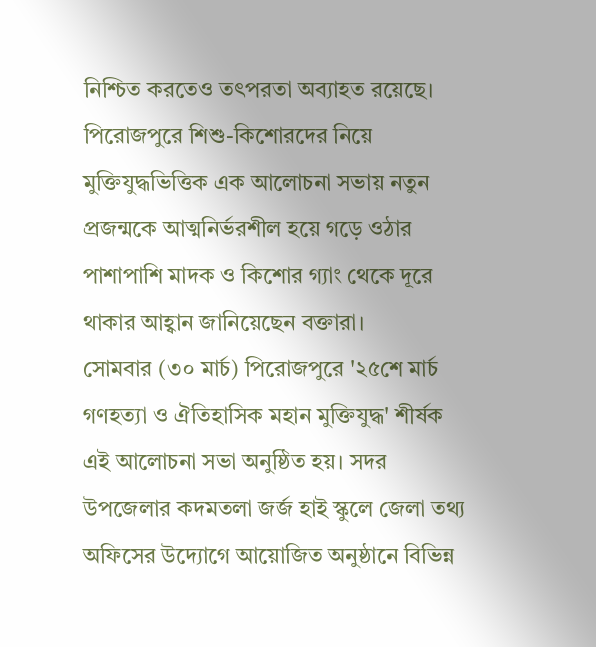নিশ্চিত করতেও তৎপরতা অব্যাহত রয়েছে।
পিরোজপুরে শিশু-কিশোরদের নিয়ে মুক্তিযুদ্ধভিত্তিক এক আলোচনা সভায় নতুন প্রজন্মকে আত্মনির্ভরশীল হয়ে গড়ে ওঠার পাশাপাশি মাদক ও কিশোর গ্যাং থেকে দূরে থাকার আহ্বান জানিয়েছেন বক্তারা।
সোমবার (৩০ মার্চ) পিরোজপুরে '২৫শে মার্চ গণহত্যা ও ঐতিহাসিক মহান মুক্তিযুদ্ধ' শীর্ষক এই আলোচনা সভা অনুষ্ঠিত হয়। সদর উপজেলার কদমতলা জর্জ হাই স্কুলে জেলা তথ্য অফিসের উদ্যোগে আয়োজিত অনুষ্ঠানে বিভিন্ন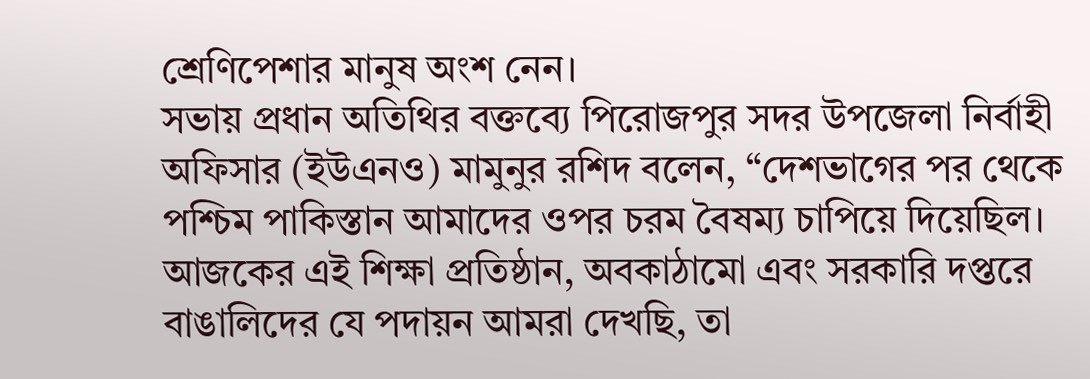শ্রেণিপেশার মানুষ অংশ নেন।
সভায় প্রধান অতিথির বক্তব্যে পিরোজপুর সদর উপজেলা নির্বাহী অফিসার (ইউএনও) মামুনুর রশিদ বলেন, “দেশভাগের পর থেকে পশ্চিম পাকিস্তান আমাদের ওপর চরম বৈষম্য চাপিয়ে দিয়েছিল। আজকের এই শিক্ষা প্রতিষ্ঠান, অবকাঠামো এবং সরকারি দপ্তরে বাঙালিদের যে পদায়ন আমরা দেখছি, তা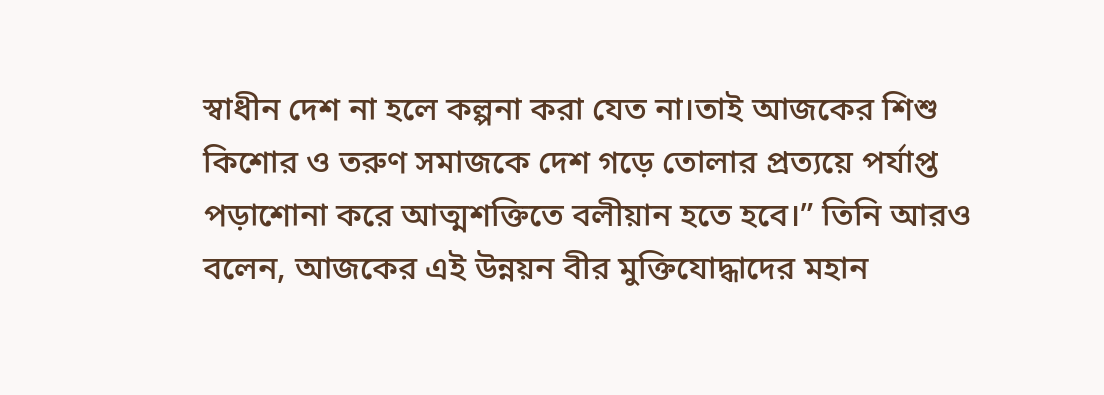স্বাধীন দেশ না হলে কল্পনা করা যেত না।তাই আজকের শিশু কিশোর ও তরুণ সমাজকে দেশ গড়ে তোলার প্রত্যয়ে পর্যাপ্ত পড়াশোনা করে আত্মশক্তিতে বলীয়ান হতে হবে।” তিনি আরও বলেন, আজকের এই উন্নয়ন বীর মুক্তিযোদ্ধাদের মহান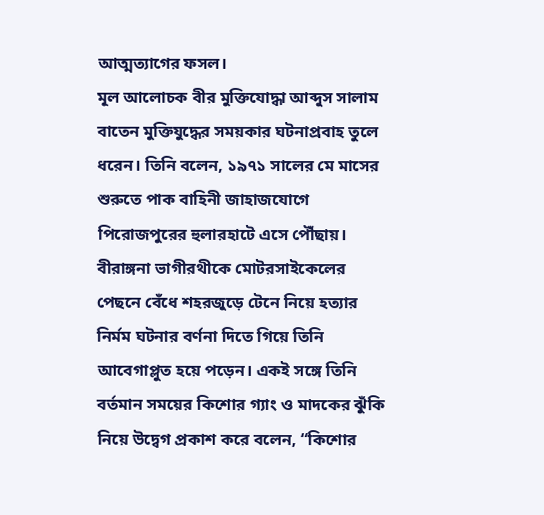আত্মত্যাগের ফসল।
মূল আলোচক বীর মুক্তিযোদ্ধা আব্দুস সালাম বাতেন মুক্তিযুদ্ধের সময়কার ঘটনাপ্রবাহ তুলে ধরেন। তিনি বলেন, ১৯৭১ সালের মে মাসের শুরুতে পাক বাহিনী জাহাজযোগে পিরোজপুরের হুলারহাটে এসে পৌঁছায়। বীরাঙ্গনা ভাগীরথীকে মোটরসাইকেলের পেছনে বেঁধে শহরজুড়ে টেনে নিয়ে হত্যার নির্মম ঘটনার বর্ণনা দিতে গিয়ে তিনি আবেগাপ্লুত হয়ে পড়েন। একই সঙ্গে তিনি বর্তমান সময়ের কিশোর গ্যাং ও মাদকের ঝুঁকি নিয়ে উদ্বেগ প্রকাশ করে বলেন, “কিশোর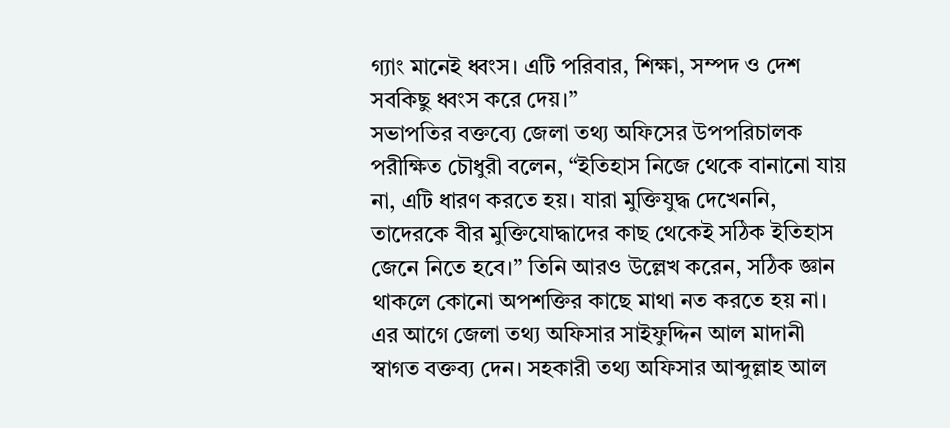গ্যাং মানেই ধ্বংস। এটি পরিবার, শিক্ষা, সম্পদ ও দেশ সবকিছু ধ্বংস করে দেয়।”
সভাপতির বক্তব্যে জেলা তথ্য অফিসের উপপরিচালক পরীক্ষিত চৌধুরী বলেন, “ইতিহাস নিজে থেকে বানানো যায় না, এটি ধারণ করতে হয়। যারা মুক্তিযুদ্ধ দেখেননি, তাদেরকে বীর মুক্তিযোদ্ধাদের কাছ থেকেই সঠিক ইতিহাস জেনে নিতে হবে।” তিনি আরও উল্লেখ করেন, সঠিক জ্ঞান থাকলে কোনো অপশক্তির কাছে মাথা নত করতে হয় না।
এর আগে জেলা তথ্য অফিসার সাইফুদ্দিন আল মাদানী স্বাগত বক্তব্য দেন। সহকারী তথ্য অফিসার আব্দুল্লাহ আল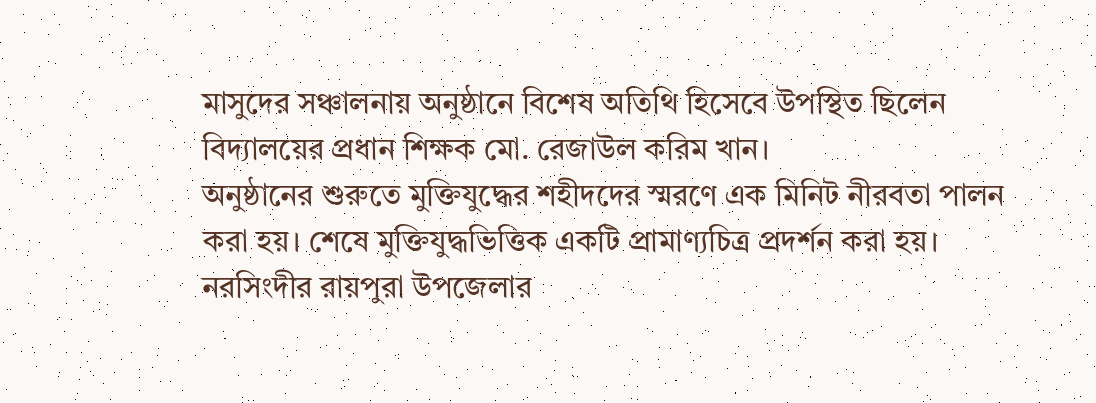মাসুদের সঞ্চালনায় অনুষ্ঠানে বিশেষ অতিথি হিসেবে উপস্থিত ছিলেন বিদ্যালয়ের প্রধান শিক্ষক মো. রেজাউল করিম খান।
অনুষ্ঠানের শুরুতে মুক্তিযুদ্ধের শহীদদের স্মরণে এক মিনিট নীরবতা পালন করা হয়। শেষে মুক্তিযুদ্ধভিত্তিক একটি প্রামাণ্যচিত্র প্রদর্শন করা হয়।
নরসিংদীর রায়পুরা উপজেলার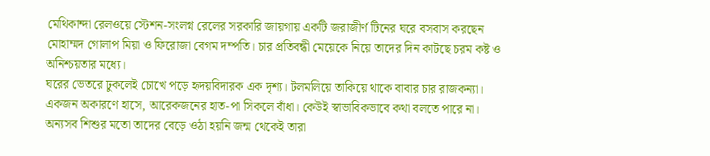মেথিকান্দা রেলওয়ে স্টেশন-সংলগ্ন রেলের সরকারি জায়গায় একটি জরাজীর্ণ টিনের ঘরে বসবাস করছেন মোহাম্মদ গোলাপ মিয়া ও ফিরোজা বেগম দম্পতি। চার প্রতিবন্ধী মেয়েকে নিয়ে তাদের দিন কাটছে চরম কষ্ট ও অনিশ্চয়তার মধ্যে।
ঘরের ভেতরে ঢুকলেই চোখে পড়ে হৃদয়বিদারক এক দৃশ্য। টলমলিয়ে তাকিয়ে থাকে বাবার চার রাজকন্যা। একজন অকারণে হাসে, আরেকজনের হাত-পা সিকলে বাঁধা। কেউই স্বাভাবিকভাবে কথা বলতে পারে না। অন্যসব শিশুর মতো তাদের বেড়ে ওঠা হয়নি জন্ম থেকেই তারা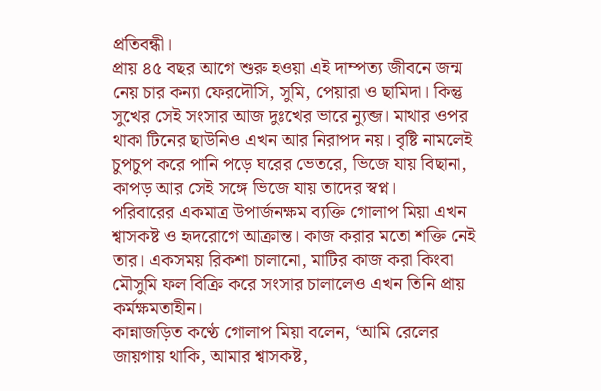প্রতিবন্ধী।
প্রায় ৪৫ বছর আগে শুরু হওয়া এই দাম্পত্য জীবনে জন্ম নেয় চার কন্যা ফেরদৌসি, সুমি, পেয়ারা ও ছামিদা। কিন্তু সুখের সেই সংসার আজ দুঃখের ভারে ন্যুব্জ। মাথার ওপর থাকা টিনের ছাউনিও এখন আর নিরাপদ নয়। বৃষ্টি নামলেই চুপচুপ করে পানি পড়ে ঘরের ভেতরে, ভিজে যায় বিছানা, কাপড় আর সেই সঙ্গে ভিজে যায় তাদের স্বপ্ন।
পরিবারের একমাত্র উপার্জনক্ষম ব্যক্তি গোলাপ মিয়া এখন শ্বাসকষ্ট ও হৃদরোগে আক্রান্ত। কাজ করার মতো শক্তি নেই তার। একসময় রিকশা চালানো, মাটির কাজ করা কিংবা মৌসুমি ফল বিক্রি করে সংসার চালালেও এখন তিনি প্রায় কর্মক্ষমতাহীন।
কান্নাজড়িত কণ্ঠে গোলাপ মিয়া বলেন, ‘আমি রেলের জায়গায় থাকি, আমার শ্বাসকষ্ট,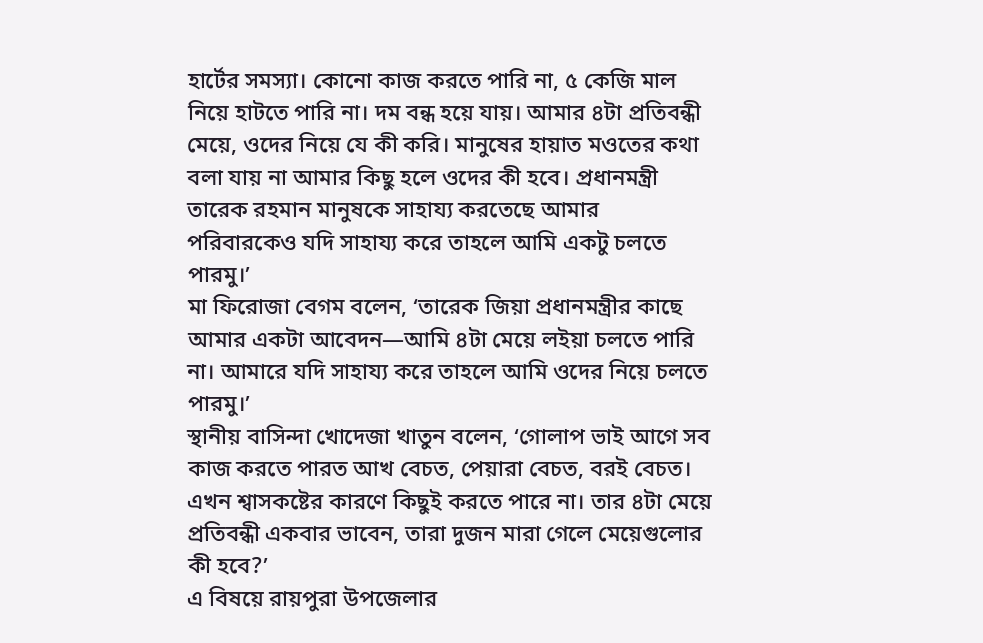হার্টের সমস্যা। কোনো কাজ করতে পারি না, ৫ কেজি মাল নিয়ে হাটতে পারি না। দম বন্ধ হয়ে যায়। আমার ৪টা প্রতিবন্ধী মেয়ে, ওদের নিয়ে যে কী করি। মানুষের হায়াত মওতের কথা বলা যায় না আমার কিছু হলে ওদের কী হবে। প্রধানমন্ত্রী তারেক রহমান মানুষকে সাহায্য করতেছে আমার পরিবারকেও যদি সাহায্য করে তাহলে আমি একটু চলতে পারমু।’
মা ফিরোজা বেগম বলেন, ‘তারেক জিয়া প্রধানমন্ত্রীর কাছে আমার একটা আবেদন—আমি ৪টা মেয়ে লইয়া চলতে পারি না। আমারে যদি সাহায্য করে তাহলে আমি ওদের নিয়ে চলতে পারমু।’
স্থানীয় বাসিন্দা খোদেজা খাতুন বলেন, ‘গোলাপ ভাই আগে সব কাজ করতে পারত আখ বেচত, পেয়ারা বেচত, বরই বেচত। এখন শ্বাসকষ্টের কারণে কিছুই করতে পারে না। তার ৪টা মেয়ে প্রতিবন্ধী একবার ভাবেন, তারা দুজন মারা গেলে মেয়েগুলোর কী হবে?’
এ বিষয়ে রায়পুরা উপজেলার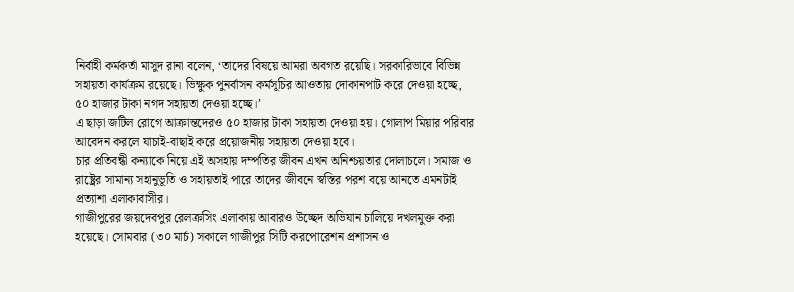নির্বাহী কর্মকর্তা মাসুদ রানা বলেন, ‘তাদের বিষয়ে আমরা অবগত রয়েছি। সরকারিভাবে বিভিন্ন সহায়তা কার্যক্রম রয়েছে। ভিক্ষুক পুনর্বাসন কর্মসূচির আওতায় দোকানপাট করে দেওয়া হচ্ছে, ৫০ হাজার টাকা নগদ সহায়তা দেওয়া হচ্ছে।’
এ ছাড়া জটিল রোগে আক্রান্তদেরও ৫০ হাজার টাকা সহায়তা দেওয়া হয়। গোলাপ মিয়ার পরিবার আবেদন করলে যাচাই-বাছাই করে প্রয়োজনীয় সহায়তা দেওয়া হবে।
চার প্রতিবন্ধী কন্যাকে নিয়ে এই অসহায় দম্পতির জীবন এখন অনিশ্চয়তার দোলাচলে। সমাজ ও রাষ্ট্রের সামান্য সহানুভূতি ও সহায়তাই পারে তাদের জীবনে স্বস্তির পরশ বয়ে আনতে এমনটাই প্রত্যাশা এলাকাবাসীর।
গাজীপুরের জয়দেবপুর রেলক্রসিং এলাকায় আবারও উচ্ছেদ অভিযান চালিয়ে দখলমুক্ত করা হয়েছে। সোমবার (৩০ মার্চ) সকালে গাজীপুর সিটি করপোরেশন প্রশাসন ও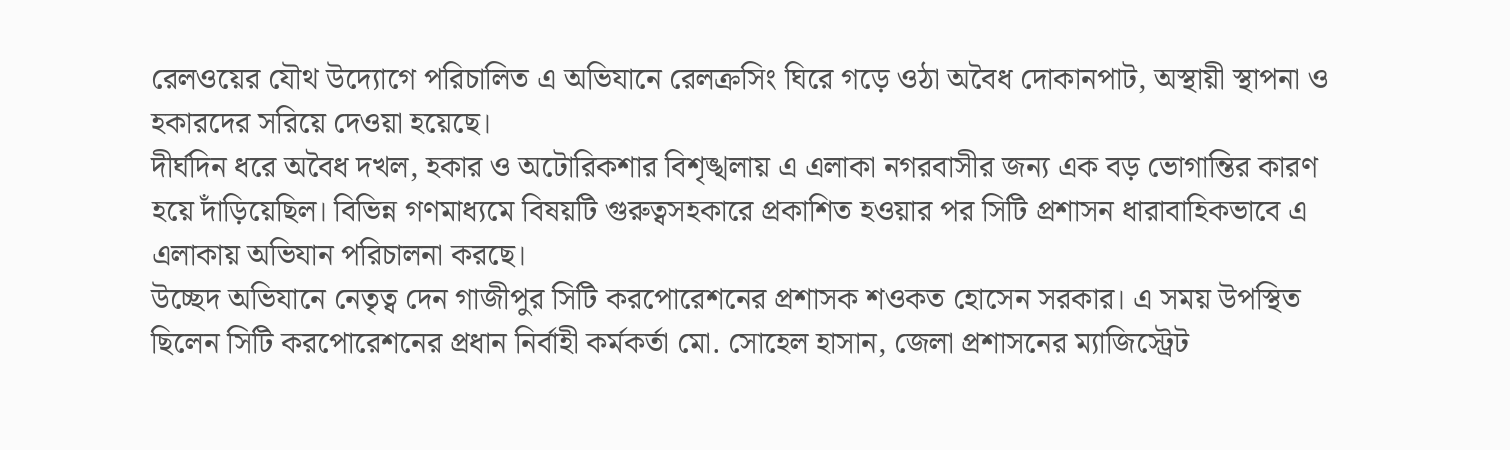রেলওয়ের যৌথ উদ্যোগে পরিচালিত এ অভিযানে রেলক্রসিং ঘিরে গড়ে ওঠা অবৈধ দোকানপাট, অস্থায়ী স্থাপনা ও হকারদের সরিয়ে দেওয়া হয়েছে।
দীর্ঘদিন ধরে অবৈধ দখল, হকার ও অটোরিকশার বিশৃঙ্খলায় এ এলাকা নগরবাসীর জন্য এক বড় ভোগান্তির কারণ হয়ে দাঁড়িয়েছিল। বিভিন্ন গণমাধ্যমে বিষয়টি গুরুত্বসহকারে প্রকাশিত হওয়ার পর সিটি প্রশাসন ধারাবাহিকভাবে এ এলাকায় অভিযান পরিচালনা করছে।
উচ্ছেদ অভিযানে নেতৃত্ব দেন গাজীপুর সিটি করপোরেশনের প্রশাসক শওকত হোসেন সরকার। এ সময় উপস্থিত ছিলেন সিটি করপোরেশনের প্রধান নির্বাহী কর্মকর্তা মো. সোহেল হাসান, জেলা প্রশাসনের ম্যাজিস্ট্রেট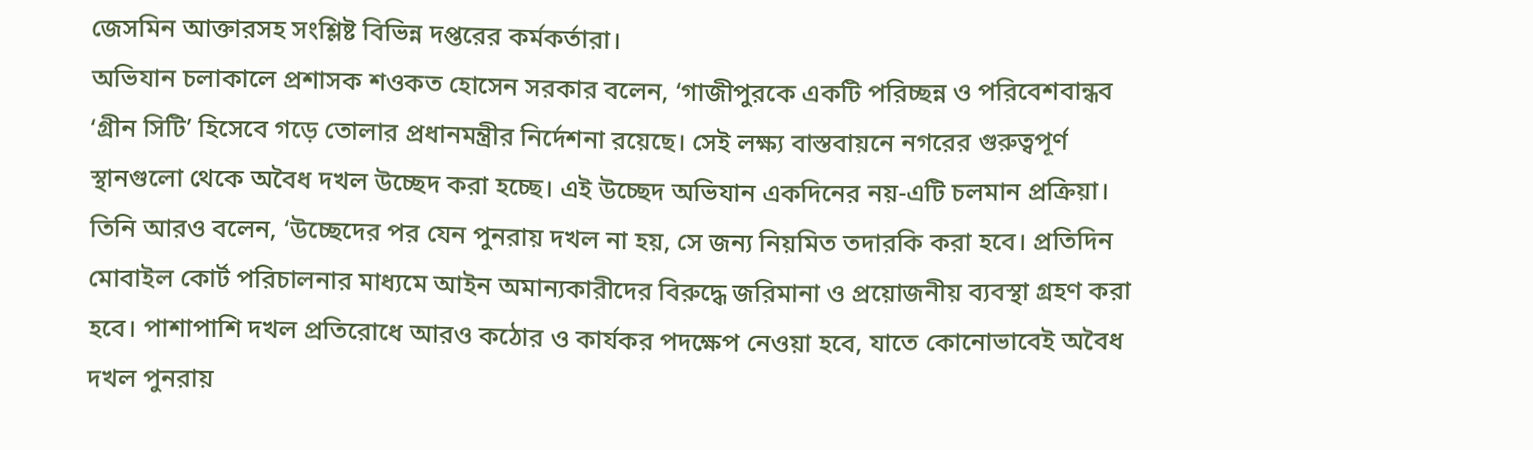জেসমিন আক্তারসহ সংশ্লিষ্ট বিভিন্ন দপ্তরের কর্মকর্তারা।
অভিযান চলাকালে প্রশাসক শওকত হোসেন সরকার বলেন, ‘গাজীপুরকে একটি পরিচ্ছন্ন ও পরিবেশবান্ধব ‘গ্রীন সিটি’ হিসেবে গড়ে তোলার প্রধানমন্ত্রীর নির্দেশনা রয়েছে। সেই লক্ষ্য বাস্তবায়নে নগরের গুরুত্বপূর্ণ স্থানগুলো থেকে অবৈধ দখল উচ্ছেদ করা হচ্ছে। এই উচ্ছেদ অভিযান একদিনের নয়-এটি চলমান প্রক্রিয়া।
তিনি আরও বলেন, ‘উচ্ছেদের পর যেন পুনরায় দখল না হয়, সে জন্য নিয়মিত তদারকি করা হবে। প্রতিদিন মোবাইল কোর্ট পরিচালনার মাধ্যমে আইন অমান্যকারীদের বিরুদ্ধে জরিমানা ও প্রয়োজনীয় ব্যবস্থা গ্রহণ করা হবে। পাশাপাশি দখল প্রতিরোধে আরও কঠোর ও কার্যকর পদক্ষেপ নেওয়া হবে, যাতে কোনোভাবেই অবৈধ দখল পুনরায়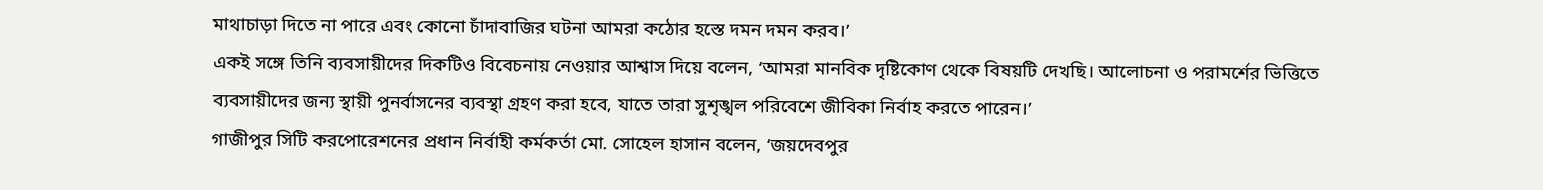মাথাচাড়া দিতে না পারে এবং কোনো চাঁদাবাজির ঘটনা আমরা কঠোর হস্তে দমন দমন করব।’
একই সঙ্গে তিনি ব্যবসায়ীদের দিকটিও বিবেচনায় নেওয়ার আশ্বাস দিয়ে বলেন, ‘আমরা মানবিক দৃষ্টিকোণ থেকে বিষয়টি দেখছি। আলোচনা ও পরামর্শের ভিত্তিতে ব্যবসায়ীদের জন্য স্থায়ী পুনর্বাসনের ব্যবস্থা গ্রহণ করা হবে, যাতে তারা সুশৃঙ্খল পরিবেশে জীবিকা নির্বাহ করতে পারেন।’
গাজীপুর সিটি করপোরেশনের প্রধান নির্বাহী কর্মকর্তা মো. সোহেল হাসান বলেন, ‘জয়দেবপুর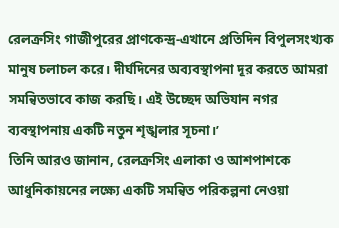রেলক্রসিং গাজীপুরের প্রাণকেন্দ্র-এখানে প্রতিদিন বিপুলসংখ্যক মানুষ চলাচল করে। দীর্ঘদিনের অব্যবস্থাপনা দূর করতে আমরা সমন্বিতভাবে কাজ করছি। এই উচ্ছেদ অভিযান নগর ব্যবস্থাপনায় একটি নতুন শৃঙ্খলার সূচনা।’
তিনি আরও জানান, রেলক্রসিং এলাকা ও আশপাশকে আধুনিকায়নের লক্ষ্যে একটি সমন্বিত পরিকল্পনা নেওয়া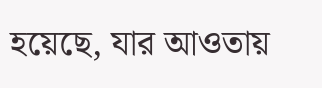হয়েছে, যার আওতায়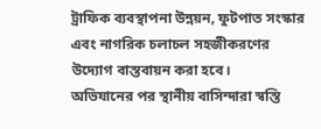ট্রাফিক ব্যবস্থাপনা উন্নয়ন, ফুটপাত সংস্কার এবং নাগরিক চলাচল সহজীকরণের উদ্যোগ বাস্তবায়ন করা হবে।
অভিযানের পর স্থানীয় বাসিন্দারা স্বস্তি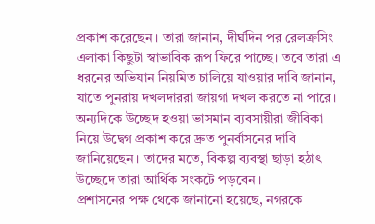প্রকাশ করেছেন। তারা জানান, দীর্ঘদিন পর রেলক্রসিং এলাকা কিছুটা স্বাভাবিক রূপ ফিরে পাচ্ছে। তবে তারা এ ধরনের অভিযান নিয়মিত চালিয়ে যাওয়ার দাবি জানান, যাতে পুনরায় দখলদাররা জায়গা দখল করতে না পারে।
অন্যদিকে উচ্ছেদ হওয়া ভাসমান ব্যবসায়ীরা জীবিকা নিয়ে উদ্বেগ প্রকাশ করে দ্রুত পুনর্বাসনের দাবি জানিয়েছেন। তাদের মতে, বিকল্প ব্যবস্থা ছাড়া হঠাৎ উচ্ছেদে তারা আর্থিক সংকটে পড়বেন।
প্রশাসনের পক্ষ থেকে জানানো হয়েছে, নগরকে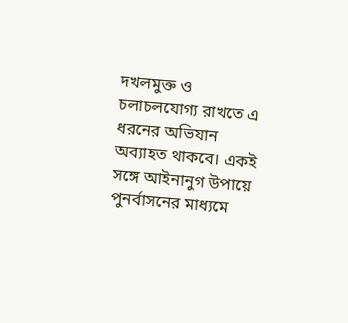দখলমুক্ত ও চলাচলযোগ্য রাখতে এ ধরনের অভিযান অব্যাহত থাকবে। একই সঙ্গে আইনানুগ উপায়ে পুনর্বাসনের মাধ্যমে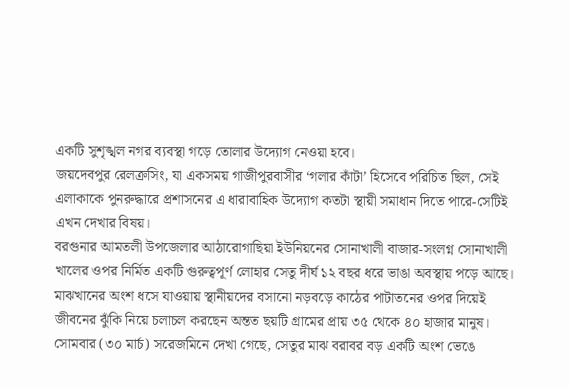একটি সুশৃঙ্খল নগর ব্যবস্থা গড়ে তোলার উদ্যোগ নেওয়া হবে।
জয়দেবপুর রেলক্রসিং, যা একসময় গাজীপুরবাসীর ‘গলার কাঁটা’ হিসেবে পরিচিত ছিল, সেই এলাকাকে পুনরুদ্ধারে প্রশাসনের এ ধারাবাহিক উদ্যোগ কতটা স্থায়ী সমাধান দিতে পারে-সেটিই এখন দেখার বিষয়।
বরগুনার আমতলী উপজেলার আঠারোগাছিয়া ইউনিয়নের সোনাখালী বাজার-সংলগ্ন সোনাখালী খালের ওপর নির্মিত একটি গুরুত্বপূর্ণ লোহার সেতু দীর্ঘ ১২ বছর ধরে ভাঙা অবস্থায় পড়ে আছে। মাঝখানের অংশ ধসে যাওয়ায় স্থানীয়দের বসানো নড়বড়ে কাঠের পাটাতনের ওপর দিয়েই জীবনের ঝুঁকি নিয়ে চলাচল করছেন অন্তত ছয়টি গ্রামের প্রায় ৩৫ থেকে ৪০ হাজার মানুষ।
সোমবার (৩০ মার্চ) সরেজমিনে দেখা গেছে, সেতুর মাঝ বরাবর বড় একটি অংশ ভেঙে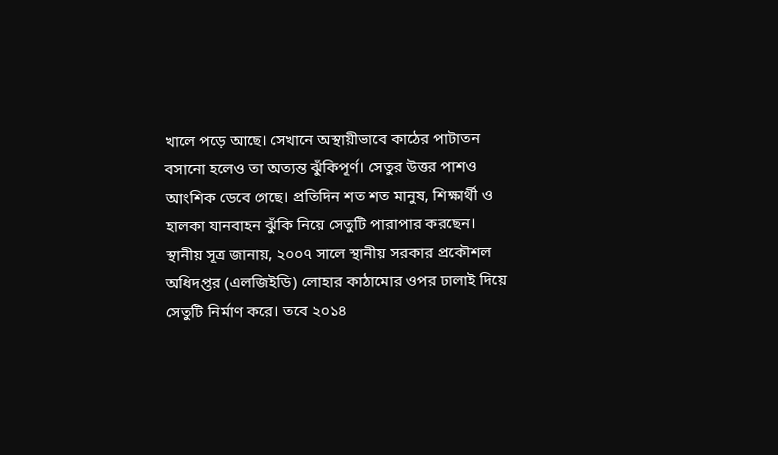খালে পড়ে আছে। সেখানে অস্থায়ীভাবে কাঠের পাটাতন বসানো হলেও তা অত্যন্ত ঝুঁকিপূর্ণ। সেতুর উত্তর পাশও আংশিক ডেবে গেছে। প্রতিদিন শত শত মানুষ, শিক্ষার্থী ও হালকা যানবাহন ঝুঁকি নিয়ে সেতুটি পারাপার করছেন।
স্থানীয় সূত্র জানায়, ২০০৭ সালে স্থানীয় সরকার প্রকৌশল অধিদপ্তর (এলজিইডি) লোহার কাঠামোর ওপর ঢালাই দিয়ে সেতুটি নির্মাণ করে। তবে ২০১৪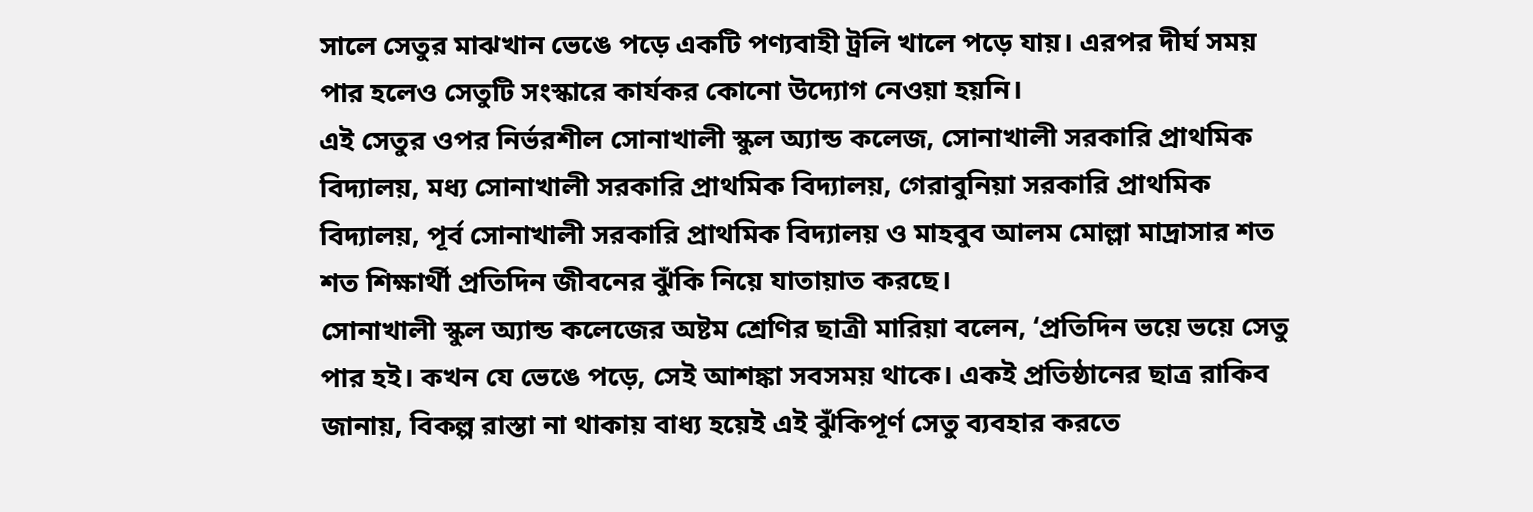সালে সেতুর মাঝখান ভেঙে পড়ে একটি পণ্যবাহী ট্রলি খালে পড়ে যায়। এরপর দীর্ঘ সময় পার হলেও সেতুটি সংস্কারে কার্যকর কোনো উদ্যোগ নেওয়া হয়নি।
এই সেতুর ওপর নির্ভরশীল সোনাখালী স্কুল অ্যান্ড কলেজ, সোনাখালী সরকারি প্রাথমিক বিদ্যালয়, মধ্য সোনাখালী সরকারি প্রাথমিক বিদ্যালয়, গেরাবুনিয়া সরকারি প্রাথমিক বিদ্যালয়, পূর্ব সোনাখালী সরকারি প্রাথমিক বিদ্যালয় ও মাহবুব আলম মোল্লা মাদ্রাসার শত শত শিক্ষার্থী প্রতিদিন জীবনের ঝুঁকি নিয়ে যাতায়াত করছে।
সোনাখালী স্কুল অ্যান্ড কলেজের অষ্টম শ্রেণির ছাত্রী মারিয়া বলেন, ‘প্রতিদিন ভয়ে ভয়ে সেতু পার হই। কখন যে ভেঙে পড়ে, সেই আশঙ্কা সবসময় থাকে। একই প্রতিষ্ঠানের ছাত্র রাকিব জানায়, বিকল্প রাস্তা না থাকায় বাধ্য হয়েই এই ঝুঁকিপূর্ণ সেতু ব্যবহার করতে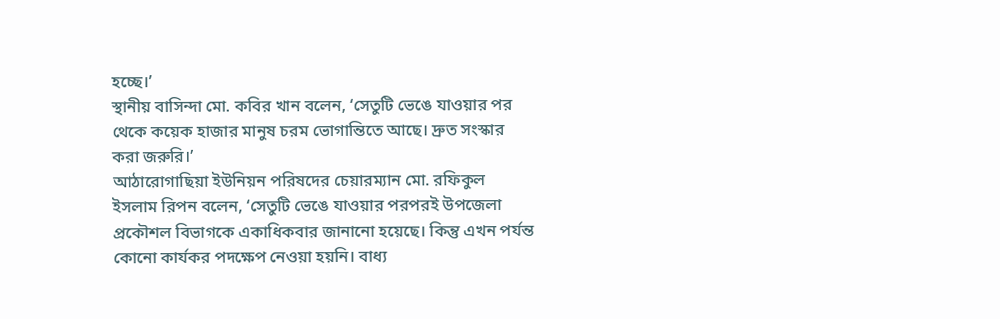হচ্ছে।’
স্থানীয় বাসিন্দা মো. কবির খান বলেন, ‘সেতুটি ভেঙে যাওয়ার পর থেকে কয়েক হাজার মানুষ চরম ভোগান্তিতে আছে। দ্রুত সংস্কার করা জরুরি।’
আঠারোগাছিয়া ইউনিয়ন পরিষদের চেয়ারম্যান মো. রফিকুল ইসলাম রিপন বলেন, ‘সেতুটি ভেঙে যাওয়ার পরপরই উপজেলা প্রকৌশল বিভাগকে একাধিকবার জানানো হয়েছে। কিন্তু এখন পর্যন্ত কোনো কার্যকর পদক্ষেপ নেওয়া হয়নি। বাধ্য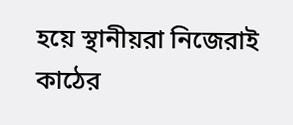হয়ে স্থানীয়রা নিজেরাই কাঠের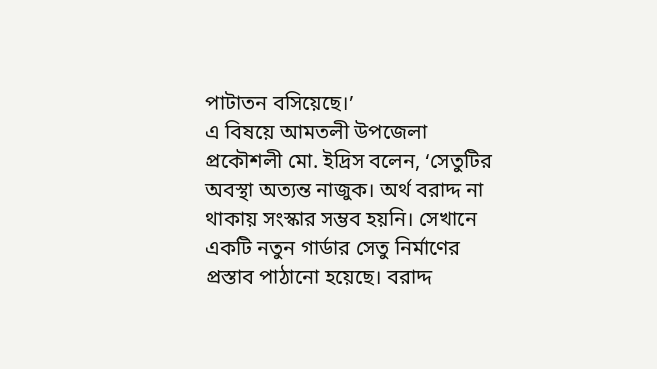পাটাতন বসিয়েছে।’
এ বিষয়ে আমতলী উপজেলা প্রকৌশলী মো. ইদ্রিস বলেন, ‘সেতুটির অবস্থা অত্যন্ত নাজুক। অর্থ বরাদ্দ না থাকায় সংস্কার সম্ভব হয়নি। সেখানে একটি নতুন গার্ডার সেতু নির্মাণের প্রস্তাব পাঠানো হয়েছে। বরাদ্দ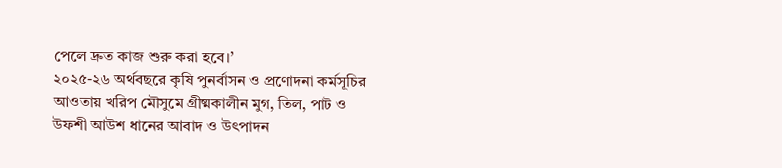পেলে দ্রুত কাজ শুরু করা হবে।’
২০২৫-২৬ অর্থবছরে কৃষি পুনর্বাসন ও প্রণোদনা কর্মসূচির আওতায় খরিপ মৌসুমে গ্রীষ্মকালীন মুগ, তিল, পাট ও উফশী আউশ ধানের আবাদ ও উৎপাদন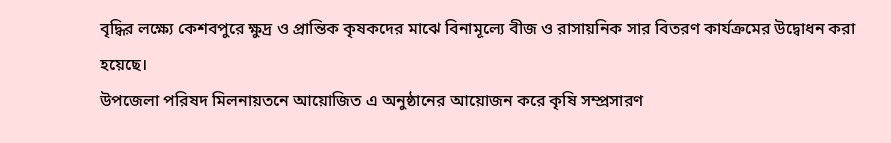বৃদ্ধির লক্ষ্যে কেশবপুরে ক্ষুদ্র ও প্রান্তিক কৃষকদের মাঝে বিনামূল্যে বীজ ও রাসায়নিক সার বিতরণ কার্যক্রমের উদ্বোধন করা হয়েছে।
উপজেলা পরিষদ মিলনায়তনে আয়োজিত এ অনুষ্ঠানের আয়োজন করে কৃষি সম্প্রসারণ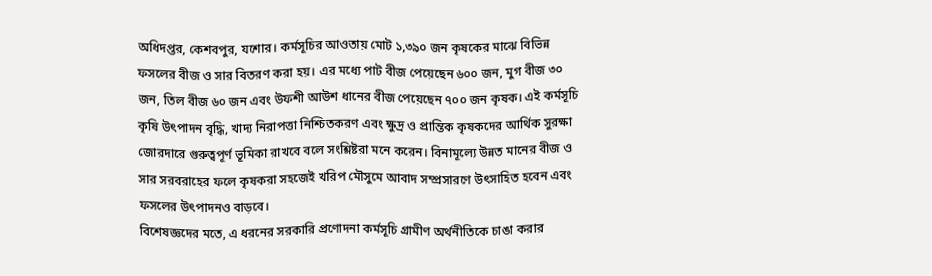অধিদপ্তর, কেশবপুর, যশোর। কর্মসূচির আওতায় মোট ১,৩৯০ জন কৃষকের মাঝে বিভিন্ন ফসলের বীজ ও সার বিতরণ করা হয়। এর মধ্যে পাট বীজ পেয়েছেন ৬০০ জন, মুগ বীজ ৩০ জন, তিল বীজ ৬০ জন এবং উফশী আউশ ধানের বীজ পেয়েছেন ৭০০ জন কৃষক। এই কর্মসূচি কৃষি উৎপাদন বৃদ্ধি, খাদ্য নিরাপত্তা নিশ্চিতকরণ এবং ক্ষুদ্র ও প্রান্তিক কৃষকদের আর্থিক সুরক্ষা জোরদারে গুরুত্বপূর্ণ ভূমিকা রাখবে বলে সংশ্লিষ্টরা মনে করেন। বিনামূল্যে উন্নত মানের বীজ ও সার সরবরাহের ফলে কৃষকরা সহজেই খরিপ মৌসুমে আবাদ সম্প্রসারণে উৎসাহিত হবেন এবং ফসলের উৎপাদনও বাড়বে।
বিশেষজ্ঞদের মতে, এ ধরনের সরকারি প্রণোদনা কর্মসূচি গ্রামীণ অর্থনীতিকে চাঙা করার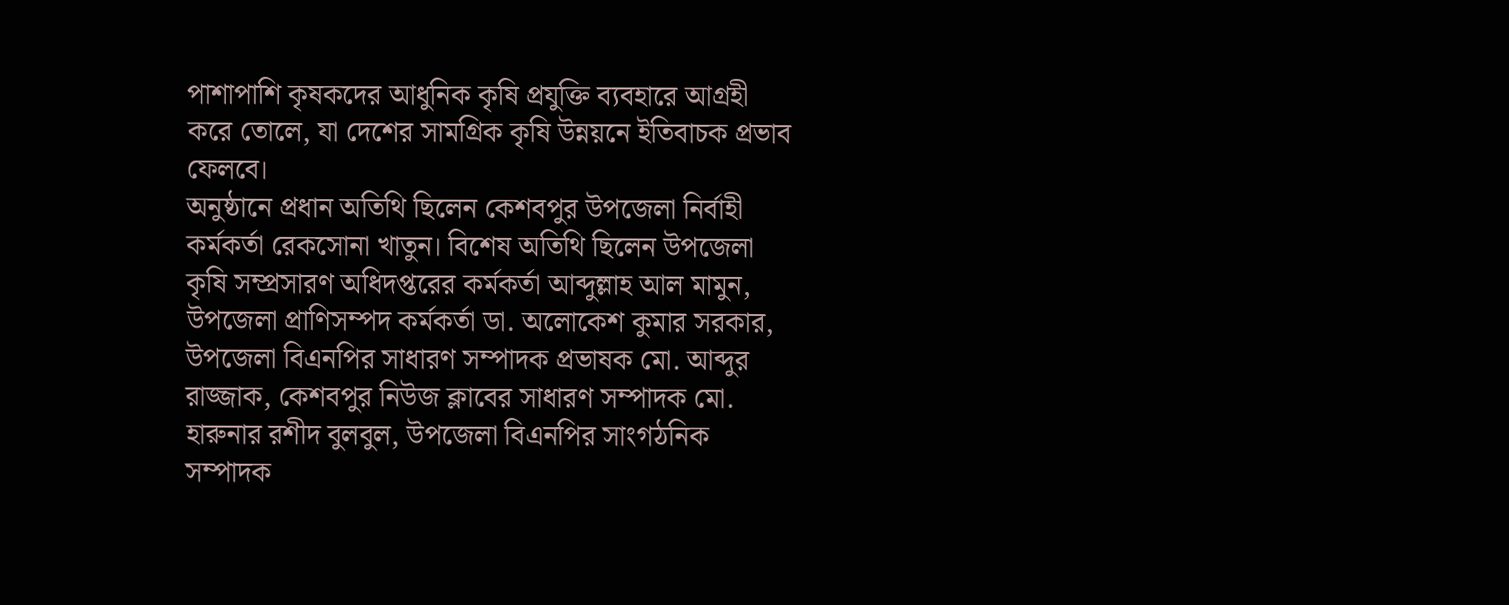পাশাপাশি কৃষকদের আধুনিক কৃষি প্রযুক্তি ব্যবহারে আগ্রহী করে তোলে, যা দেশের সামগ্রিক কৃষি উন্নয়নে ইতিবাচক প্রভাব ফেলবে।
অনুষ্ঠানে প্রধান অতিথি ছিলেন কেশবপুর উপজেলা নির্বাহী কর্মকর্তা রেকসোনা খাতুন। বিশেষ অতিথি ছিলেন উপজেলা কৃষি সম্প্রসারণ অধিদপ্তরের কর্মকর্তা আব্দুল্লাহ আল মামুন, উপজেলা প্রাণিসম্পদ কর্মকর্তা ডা. অলোকেশ কুমার সরকার, উপজেলা বিএনপির সাধারণ সম্পাদক প্রভাষক মো. আব্দুর রাজ্জাক, কেশবপুর নিউজ ক্লাবের সাধারণ সম্পাদক মো. হারুনার রশীদ বুলবুল, উপজেলা বিএনপির সাংগঠনিক সম্পাদক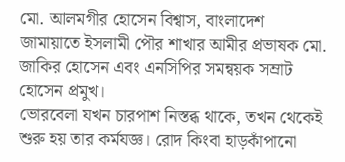মো. আলমগীর হোসেন বিশ্বাস, বাংলাদেশ জামায়াতে ইসলামী পৌর শাখার আমীর প্রভাষক মো. জাকির হোসেন এবং এনসিপির সমন্বয়ক সম্রাট হোসেন প্রমুখ।
ভোরবেলা যখন চারপাশ নিস্তব্ধ থাকে, তখন থেকেই শুরু হয় তার কর্মযজ্ঞ। রোদ কিংবা হাড়কাঁপানো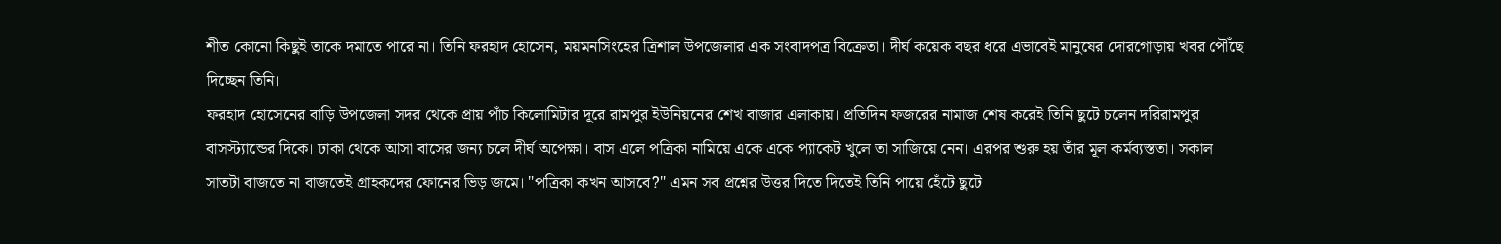শীত কোনো কিছুই তাকে দমাতে পারে না। তিনি ফরহাদ হোসেন, ময়মনসিংহের ত্রিশাল উপজেলার এক সংবাদপত্র বিক্রেতা। দীর্ঘ কয়েক বছর ধরে এভাবেই মানুষের দোরগোড়ায় খবর পৌঁছে দিচ্ছেন তিনি।
ফরহাদ হোসেনের বাড়ি উপজেলা সদর থেকে প্রায় পাঁচ কিলোমিটার দূরে রামপুর ইউনিয়নের শেখ বাজার এলাকায়। প্রতিদিন ফজরের নামাজ শেষ করেই তিনি ছুটে চলেন দরিরামপুর বাসস্ট্যান্ডের দিকে। ঢাকা থেকে আসা বাসের জন্য চলে দীর্ঘ অপেক্ষা। বাস এলে পত্রিকা নামিয়ে একে একে প্যাকেট খুলে তা সাজিয়ে নেন। এরপর শুরু হয় তাঁর মূল কর্মব্যস্ততা। সকাল সাতটা বাজতে না বাজতেই গ্রাহকদের ফোনের ভিড় জমে। "পত্রিকা কখন আসবে?" এমন সব প্রশ্নের উত্তর দিতে দিতেই তিনি পায়ে হেঁটে ছুটে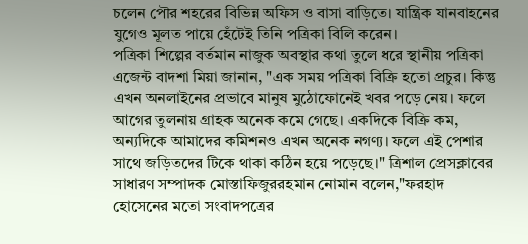চলেন পৌর শহরের বিভিন্ন অফিস ও বাসা বাড়িতে। যান্ত্রিক যানবাহনের যুগেও মূলত পায়ে হেঁটেই তিনি পত্রিকা বিলি করেন।
পত্রিকা শিল্পের বর্তমান নাজুক অবস্থার কথা তুলে ধরে স্থানীয় পত্রিকা এজেন্ট বাদশা মিয়া জানান, "এক সময় পত্রিকা বিক্রি হতো প্রচুর। কিন্তু এখন অনলাইনের প্রভাবে মানুষ মুঠোফোনেই খবর পড়ে নেয়। ফলে আগের তুলনায় গ্রাহক অনেক কমে গেছে। একদিকে বিক্রি কম, অন্যদিকে আমাদের কমিশনও এখন অনেক নগণ্য। ফলে এই পেশার সাথে জড়িতদের টিকে থাকা কঠিন হয়ে পড়েছে।" ত্রিশাল প্রেসক্লাবের সাধারণ সম্পাদক মোস্তাফিজুররহমান নোমান বলেন,"ফরহাদ হোসেনের মতো সংবাদপত্রের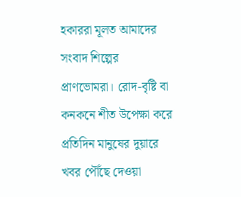হকাররা মূলত আমাদের সংবাদ শিল্পের প্রাণভোমরা। রোদ-বৃষ্টি বা কনকনে শীত উপেক্ষা করে প্রতিদিন মানুষের দুয়ারে খবর পৌঁছে দেওয়া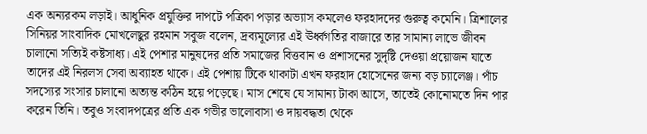এক অন্যরকম লড়াই। আধুনিক প্রযুক্তির দাপটে পত্রিকা পড়ার অভ্যাস কমলেও ফরহাদদের গুরুত্ব কমেনি। ত্রিশালের সিনিয়র সাংবাদিক মোখলেছুর রহমান সবুজ বলেন, দ্রব্যমূল্যের এই ঊর্ধ্বগতির বাজারে তার সামান্য লাভে জীবন চালানো সত্যিই কষ্টসাধ্য। এই পেশার মানুষদের প্রতি সমাজের বিত্তবান ও প্রশাসনের সুদৃষ্টি দেওয়া প্রয়োজন যাতে তাদের এই নিরলস সেবা অব্যাহত থাকে। এই পেশায় টিকে থাকাটা এখন ফরহাদ হোসেনের জন্য বড় চ্যালেঞ্জ। পাঁচ সদস্যের সংসার চালানো অত্যন্ত কঠিন হয়ে পড়েছে। মাস শেষে যে সামান্য টাকা আসে, তাতেই কোনোমতে দিন পার করেন তিনি। তবুও সংবাদপত্রের প্রতি এক গভীর ভালোবাসা ও দায়বদ্ধতা থেকে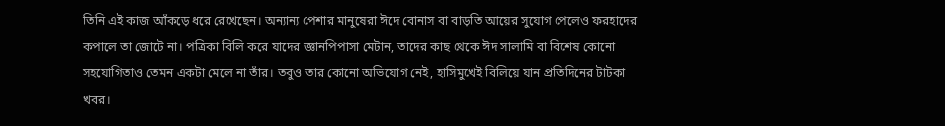তিনি এই কাজ আঁকড়ে ধরে রেখেছেন। অন্যান্য পেশার মানুষেরা ঈদে বোনাস বা বাড়তি আয়ের সুযোগ পেলেও ফরহাদের কপালে তা জোটে না। পত্রিকা বিলি করে যাদের জ্ঞানপিপাসা মেটান, তাদের কাছ থেকে ঈদ সালামি বা বিশেষ কোনো সহযোগিতাও তেমন একটা মেলে না তাঁর। তবুও তার কোনো অভিযোগ নেই, হাসিমুখেই বিলিয়ে যান প্রতিদিনের টাটকা খবর।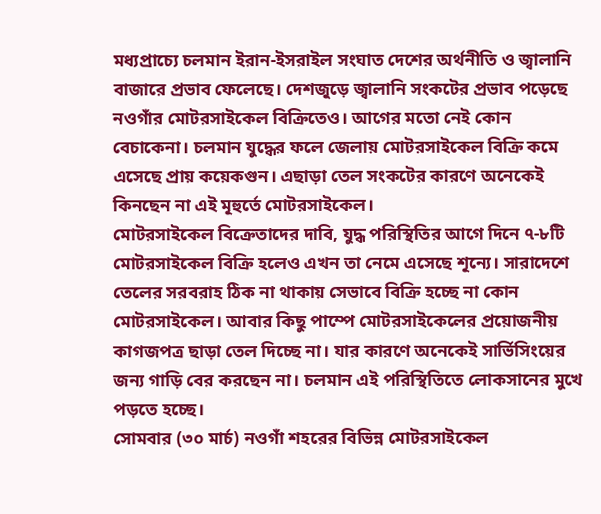মধ্যপ্রাচ্যে চলমান ইরান-ইসরাইল সংঘাত দেশের অর্থনীতি ও জ্বালানি বাজারে প্রভাব ফেলেছে। দেশজুড়ে জ্বালানি সংকটের প্রভাব পড়েছে নওগাঁর মোটরসাইকেল বিক্রিতেও। আগের মতো নেই কোন বেচাকেনা। চলমান যুদ্ধের ফলে জেলায় মোটরসাইকেল বিক্রি কমে এসেছে প্রায় কয়েকগুন। এছাড়া তেল সংকটের কারণে অনেকেই কিনছেন না এই মূহুর্তে মোটরসাইকেল।
মোটরসাইকেল বিক্রেতাদের দাবি, যুদ্ধ পরিস্থিতির আগে দিনে ৭-৮টি মোটরসাইকেল বিক্রি হলেও এখন তা নেমে এসেছে শূন্যে। সারাদেশে তেলের সরবরাহ ঠিক না থাকায় সেভাবে বিক্রি হচ্ছে না কোন মোটরসাইকেল। আবার কিছু পাম্পে মোটরসাইকেলের প্রয়োজনীয় কাগজপত্র ছাড়া তেল দিচ্ছে না। যার কারণে অনেকেই সার্ভিসিংয়ের জন্য গাড়ি বের করছেন না। চলমান এই পরিস্থিতিতে লোকসানের মুখে পড়তে হচ্ছে।
সোমবার (৩০ মার্চ) নওগাঁ শহরের বিভিন্ন মোটরসাইকেল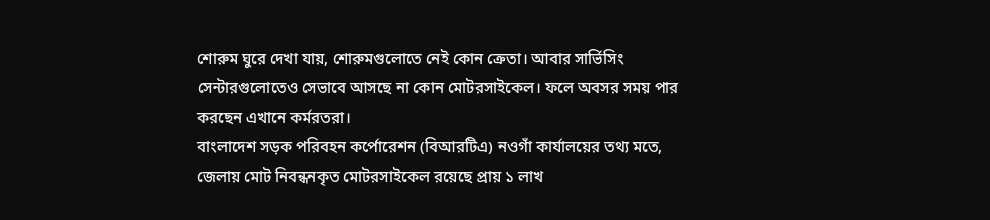শোরুম ঘুরে দেখা যায়, শোরুমগুলোতে নেই কোন ক্রেতা। আবার সার্ভিসিং সেন্টারগুলোতেও সেভাবে আসছে না কোন মোটরসাইকেল। ফলে অবসর সময় পার করছেন এখানে কর্মরতরা।
বাংলাদেশ সড়ক পরিবহন কর্পোরেশন (বিআরটিএ) নওগাঁ কার্যালয়ের তথ্য মতে, জেলায় মোট নিবন্ধনকৃত মোটরসাইকেল রয়েছে প্রায় ১ লাখ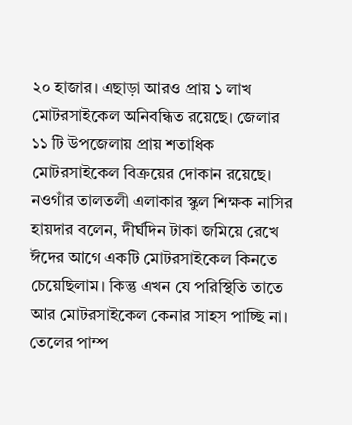২০ হাজার। এছাড়া আরও প্রায় ১ লাখ মোটরসাইকেল অনিবন্ধিত রয়েছে। জেলার ১১ টি উপজেলায় প্রায় শতাধিক মোটরসাইকেল বিক্রয়ের দোকান রয়েছে।
নওগাঁর তালতলী এলাকার স্কুল শিক্ষক নাসির হায়দার বলেন, দীর্ঘদিন টাকা জমিয়ে রেখে ঈদের আগে একটি মোটরসাইকেল কিনতে চেয়েছিলাম। কিন্তু এখন যে পরিস্থিতি তাতে আর মোটরসাইকেল কেনার সাহস পাচ্ছি না। তেলের পাম্প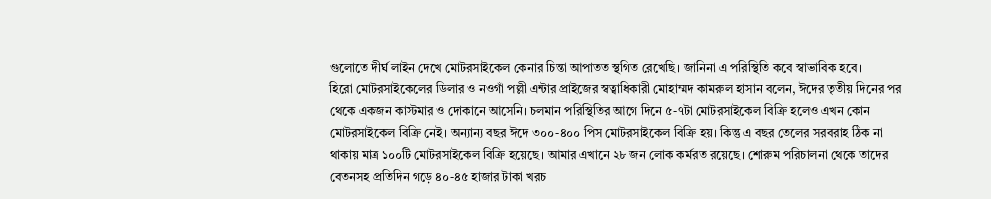গুলোতে দীর্ঘ লাইন দেখে মোটরসাইকেল কেনার চিন্তা আপাতত স্থগিত রেখেছি। জানিনা এ পরিস্থিতি কবে স্বাভাবিক হবে।
হিরো মোটরসাইকেলের ডিলার ও নওগাঁ পল্লী এন্টার প্রাইজের স্বত্বাধিকারী মোহাম্মদ কামরুল হাসান বলেন, ঈদের তৃতীয় দিনের পর থেকে একজন কাস্টমার ও দোকানে আসেনি। চলমান পরিস্থিতির আগে দিনে ৫-৭টা মোটরসাইকেল বিক্রি হলেও এখন কোন মোটরসাইকেল বিক্রি নেই। অন্যান্য বছর ঈদে ৩০০-৪০০ পিস মোটরসাইকেল বিক্রি হয়। কিন্তু এ বছর তেলের সরবরাহ ঠিক না থাকায় মাত্র ১০০টি মোটরসাইকেল বিক্রি হয়েছে। আমার এখানে ২৮ জন লোক কর্মরত রয়েছে। শোরুম পরিচালনা থেকে তাদের বেতনসহ প্রতিদিন গড়ে ৪০-৪৫ হাজার টাকা খরচ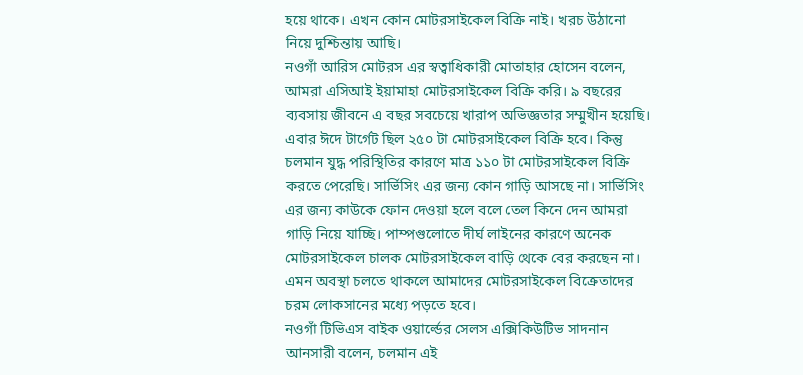হয়ে থাকে। এখন কোন মোটরসাইকেল বিক্রি নাই। খরচ উঠানো নিয়ে দুশ্চিন্তায় আছি।
নওগাঁ আরিস মোটরস এর স্বত্বাধিকারী মোতাহার হোসেন বলেন, আমরা এসিআই ইয়ামাহা মোটরসাইকেল বিক্রি করি। ৯ বছরের ব্যবসায় জীবনে এ বছর সবচেয়ে খারাপ অভিজ্ঞতার সম্মুখীন হয়েছি। এবার ঈদে টার্গেট ছিল ২৫০ টা মোটরসাইকেল বিক্রি হবে। কিন্তু চলমান যুদ্ধ পরিস্থিতির কারণে মাত্র ১১০ টা মোটরসাইকেল বিক্রি করতে পেরেছি। সার্ভিসিং এর জন্য কোন গাড়ি আসছে না। সার্ভিসিং এর জন্য কাউকে ফোন দেওয়া হলে বলে তেল কিনে দেন আমরা গাড়ি নিয়ে যাচ্ছি। পাম্পগুলোতে দীর্ঘ লাইনের কারণে অনেক মোটরসাইকেল চালক মোটরসাইকেল বাড়ি থেকে বের করছেন না। এমন অবস্থা চলতে থাকলে আমাদের মোটরসাইকেল বিক্রেতাদের চরম লোকসানের মধ্যে পড়তে হবে।
নওগাঁ টিভিএস বাইক ওয়ার্ল্ডের সেলস এক্সিকিউটিভ সাদনান আনসারী বলেন, চলমান এই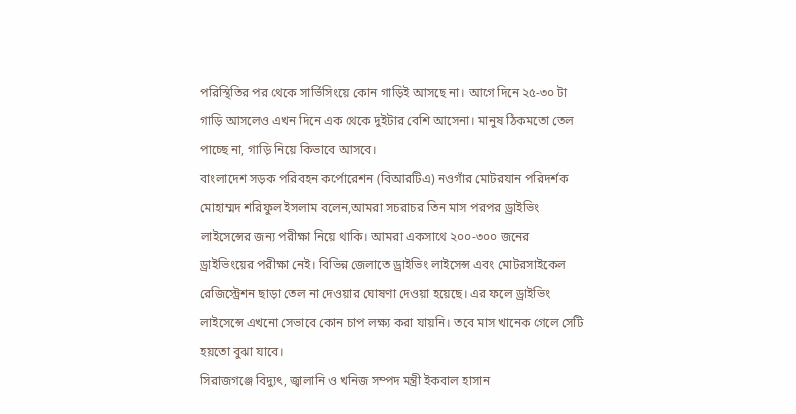পরিস্থিতির পর থেকে সার্ভিসিংয়ে কোন গাড়িই আসছে না। আগে দিনে ২৫-৩০ টা গাড়ি আসলেও এখন দিনে এক থেকে দুইটার বেশি আসেনা। মানুষ ঠিকমতো তেল পাচ্ছে না, গাড়ি নিয়ে কিভাবে আসবে।
বাংলাদেশ সড়ক পরিবহন কর্পোরেশন (বিআরটিএ) নওগাঁর মোটরযান পরিদর্শক মোহাম্মদ শরিফুল ইসলাম বলেন,আমরা সচরাচর তিন মাস পরপর ড্রাইভিং লাইসেন্সের জন্য পরীক্ষা নিয়ে থাকি। আমরা একসাথে ২০০-৩০০ জনের ড্রাইভিংয়ের পরীক্ষা নেই। বিভিন্ন জেলাতে ড্রাইভিং লাইসেন্স এবং মোটরসাইকেল রেজিস্ট্রেশন ছাড়া তেল না দেওয়ার ঘোষণা দেওয়া হয়েছে। এর ফলে ড্রাইভিং লাইসেন্সে এখনো সেভাবে কোন চাপ লক্ষ্য করা যায়নি। তবে মাস খানেক গেলে সেটি হয়তো বুঝা যাবে।
সিরাজগঞ্জে বিদ্যুৎ, জ্বালানি ও খনিজ সম্পদ মন্ত্রী ইকবাল হাসান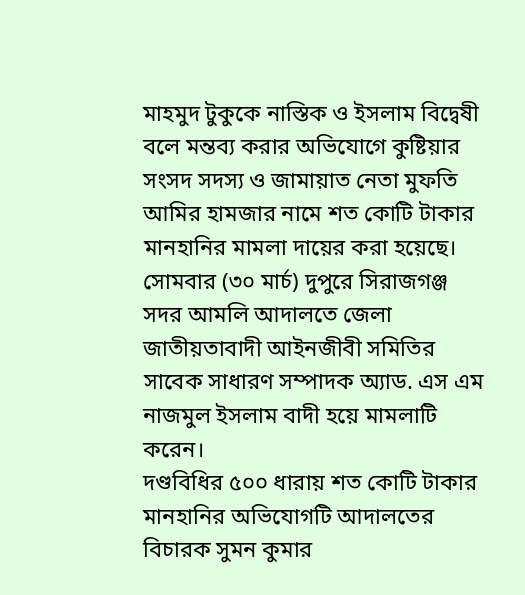মাহমুদ টুকুকে নাস্তিক ও ইসলাম বিদ্বেষী বলে মন্তব্য করার অভিযোগে কুষ্টিয়ার সংসদ সদস্য ও জামায়াত নেতা মুফতি আমির হামজার নামে শত কোটি টাকার মানহানির মামলা দায়ের করা হয়েছে।
সোমবার (৩০ মার্চ) দুপুরে সিরাজগঞ্জ সদর আমলি আদালতে জেলা জাতীয়তাবাদী আইনজীবী সমিতির সাবেক সাধারণ সম্পাদক অ্যাড. এস এম নাজমুল ইসলাম বাদী হয়ে মামলাটি করেন।
দণ্ডবিধির ৫০০ ধারায় শত কোটি টাকার মানহানির অভিযোগটি আদালতের বিচারক সুমন কুমার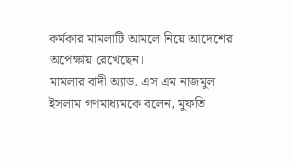কর্মকার মামলাটি আমলে নিয়ে আদেশের অপেক্ষায় রেখেছেন।
মামলার বাদী অ্যাড. এস এম নাজমুল ইসলাম গণমাধ্যমকে বলেন, মুফতি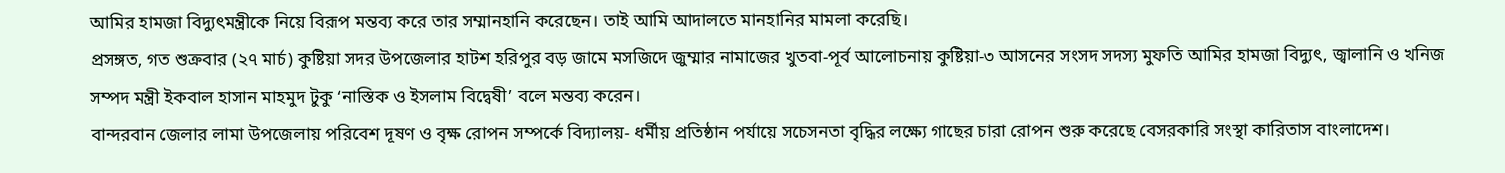আমির হামজা বিদ্যুৎমন্ত্রীকে নিয়ে বিরূপ মন্তব্য করে তার সম্মানহানি করেছেন। তাই আমি আদালতে মানহানির মামলা করেছি।
প্রসঙ্গত, গত শুক্রবার (২৭ মার্চ) কুষ্টিয়া সদর উপজেলার হাটশ হরিপুর বড় জামে মসজিদে জুম্মার নামাজের খুতবা-পূর্ব আলোচনায় কুষ্টিয়া-৩ আসনের সংসদ সদস্য মুফতি আমির হামজা বিদ্যুৎ, জ্বালানি ও খনিজ সম্পদ মন্ত্রী ইকবাল হাসান মাহমুদ টুকু ‘নাস্তিক ও ইসলাম বিদ্বেষী’ বলে মন্তব্য করেন।
বান্দরবান জেলার লামা উপজেলায় পরিবেশ দূষণ ও বৃক্ষ রোপন সম্পর্কে বিদ্যালয়- ধর্মীয় প্রতিষ্ঠান পর্যায়ে সচেসনতা বৃদ্ধির লক্ষ্যে গাছের চারা রোপন শুরু করেছে বেসরকারি সংস্থা কারিতাস বাংলাদেশ।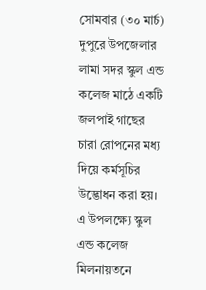সোমবার (৩০ মার্চ) দুপুরে উপজেলার লামা সদর স্কুল এন্ড কলেজ মাঠে একটি জলপাই গাছের চারা রোপনের মধ্য দিয়ে কর্মসূচির উদ্ভোধন করা হয়।
এ উপলক্ষ্যে স্কুল এন্ড কলেজ মিলনায়তনে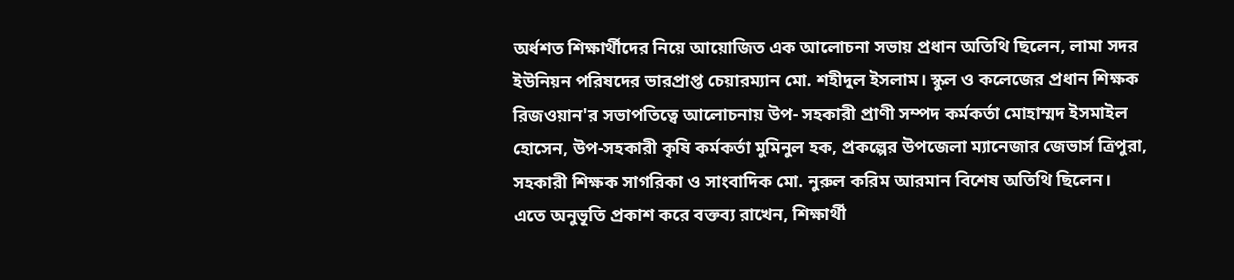অর্ধশত শিক্ষার্থীদের নিয়ে আয়োজিত এক আলোচনা সভায় প্রধান অতিথি ছিলেন, লামা সদর ইউনিয়ন পরিষদের ভারপ্রাপ্ত চেয়ারম্যান মো. শহীদুল ইসলাম। স্কুল ও কলেজের প্রধান শিক্ষক রিজওয়ান'র সভাপতিত্বে আলোচনায় উপ- সহকারী প্রাণী সম্পদ কর্মকর্তা মোহাম্মদ ইসমাইল হোসেন, উপ-সহকারী কৃষি কর্মকর্তা মুমিনুল হক, প্রকল্পের উপজেলা ম্যানেজার জেভার্স ত্রিপুরা, সহকারী শিক্ষক সাগরিকা ও সাংবাদিক মো. নুরুল করিম আরমান বিশেষ অতিথি ছিলেন।
এতে অনুভূতি প্রকাশ করে বক্তব্য রাখেন, শিক্ষার্থী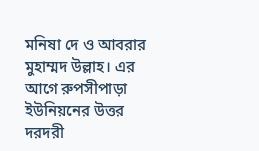মনিষা দে ও আবরার মুহাম্মদ উল্লাহ। এর আগে রুপসীপাড়া ইউনিয়নের উত্তর দরদরী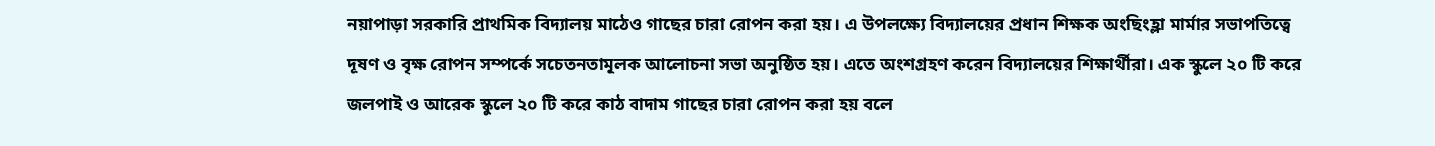নয়াপাড়া সরকারি প্রাথমিক বিদ্যালয় মাঠেও গাছের চারা রোপন করা হয়। এ উপলক্ষ্যে বিদ্যালয়ের প্রধান শিক্ষক অংছিংহ্লা মার্মার সভাপতিত্বে দূষণ ও বৃক্ষ রোপন সম্পর্কে সচেতনতামূলক আলোচনা সভা অনুষ্ঠিত হয়। এতে অংশগ্রহণ করেন বিদ্যালয়ের শিক্ষার্থীরা। এক স্কুলে ২০ টি করে জলপাই ও আরেক স্কুলে ২০ টি করে কাঠ বাদাম গাছের চারা রোপন করা হয় বলে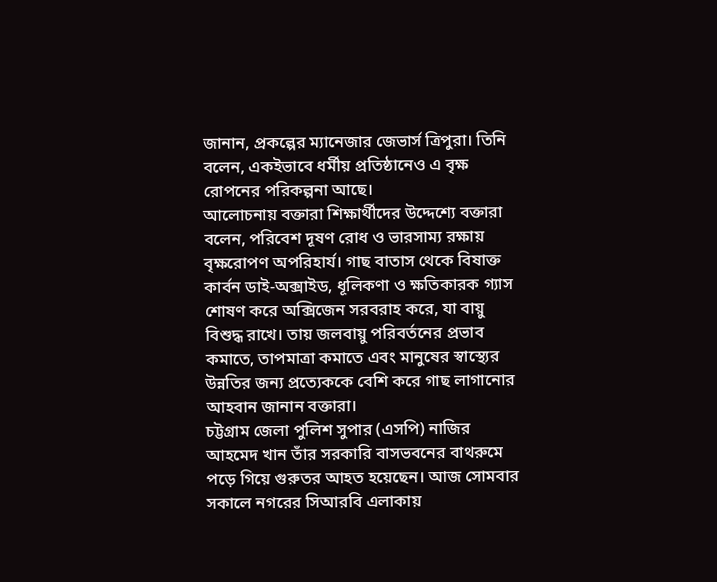জানান, প্রকল্পের ম্যানেজার জেভার্স ত্রিপুরা। তিনি বলেন, একইভাবে ধর্মীয় প্রতিষ্ঠানেও এ বৃক্ষ রোপনের পরিকল্পনা আছে।
আলোচনায় বক্তারা শিক্ষার্থীদের উদ্দেশ্যে বক্তারা বলেন, পরিবেশ দূষণ রোধ ও ভারসাম্য রক্ষায় বৃক্ষরোপণ অপরিহার্য। গাছ বাতাস থেকে বিষাক্ত কার্বন ডাই-অক্সাইড, ধূলিকণা ও ক্ষতিকারক গ্যাস শোষণ করে অক্সিজেন সরবরাহ করে, যা বায়ু বিশুদ্ধ রাখে। তায় জলবায়ু পরিবর্তনের প্রভাব কমাতে, তাপমাত্রা কমাতে এবং মানুষের স্বাস্থ্যের উন্নতির জন্য প্রত্যেককে বেশি করে গাছ লাগানোর আহবান জানান বক্তারা।
চট্টগ্রাম জেলা পুলিশ সুপার (এসপি) নাজির আহমেদ খান তাঁর সরকারি বাসভবনের বাথরুমে পড়ে গিয়ে গুরুতর আহত হয়েছেন। আজ সোমবার সকালে নগরের সিআরবি এলাকায়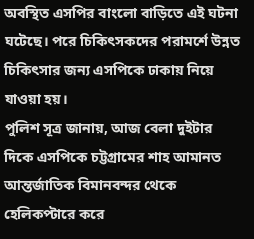অবস্থিত এসপির বাংলো বাড়িতে এই ঘটনা ঘটেছে। পরে চিকিৎসকদের পরামর্শে উন্নত চিকিৎসার জন্য এসপিকে ঢাকায় নিয়ে যাওয়া হয়।
পুলিশ সূত্র জানায়, আজ বেলা দুইটার দিকে এসপিকে চট্টগ্রামের শাহ আমানত আন্তর্জাতিক বিমানবন্দর থেকে হেলিকপ্টারে করে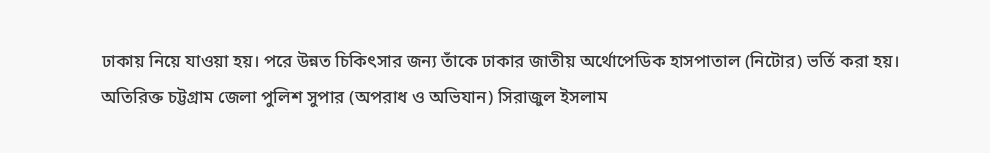ঢাকায় নিয়ে যাওয়া হয়। পরে উন্নত চিকিৎসার জন্য তাঁকে ঢাকার জাতীয় অর্থোপেডিক হাসপাতাল (নিটোর) ভর্তি করা হয়।
অতিরিক্ত চট্টগ্রাম জেলা পুলিশ সুপার (অপরাধ ও অভিযান) সিরাজুল ইসলাম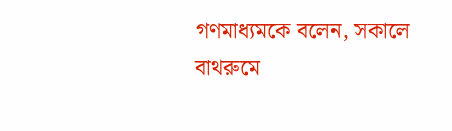গণমাধ্যমকে বলেন, সকালে বাথরুমে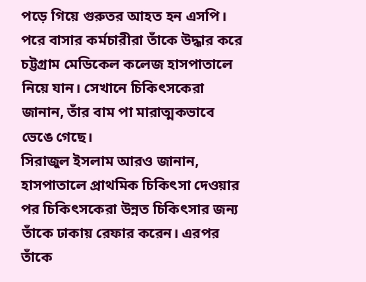পড়ে গিয়ে গুরুতর আহত হন এসপি। পরে বাসার কর্মচারীরা তাঁকে উদ্ধার করে চট্টগ্রাম মেডিকেল কলেজ হাসপাতালে নিয়ে যান। সেখানে চিকিৎসকেরা জানান, তাঁর বাম পা মারাত্মকভাবে ভেঙে গেছে।
সিরাজুল ইসলাম আরও জানান, হাসপাতালে প্রাথমিক চিকিৎসা দেওয়ার পর চিকিৎসকেরা উন্নত চিকিৎসার জন্য তাঁকে ঢাকায় রেফার করেন। এরপর তাঁকে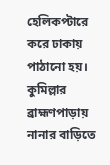হেলিকপ্টারে করে ঢাকায় পাঠানো হয়।
কুমিল্লার ব্রাহ্মণপাড়ায় নানার বাড়িতে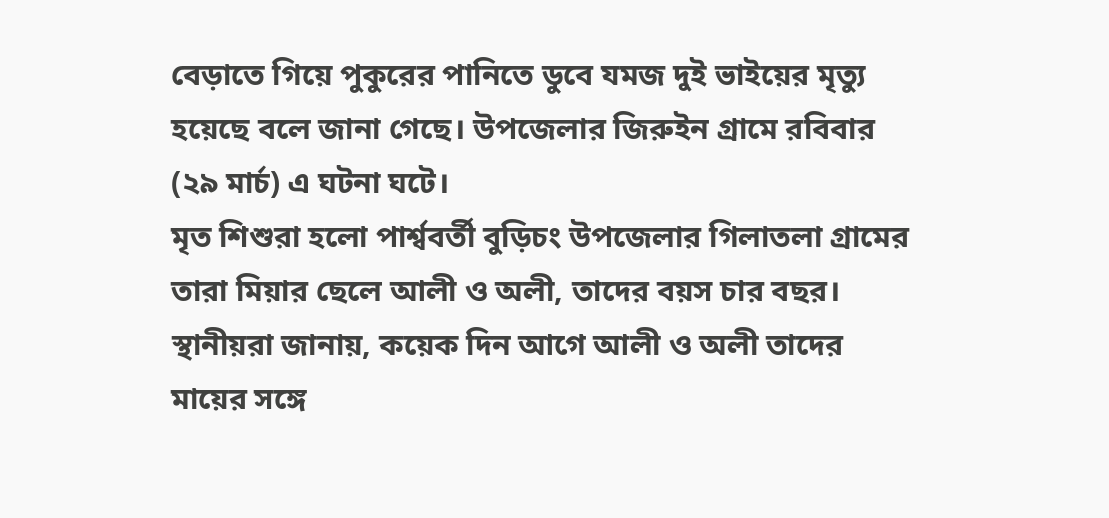বেড়াতে গিয়ে পুকুরের পানিতে ডুবে যমজ দুই ভাইয়ের মৃত্যু হয়েছে বলে জানা গেছে। উপজেলার জিরুইন গ্রামে রবিবার (২৯ মার্চ) এ ঘটনা ঘটে।
মৃত শিশুরা হলো পার্শ্ববর্তী বুড়িচং উপজেলার গিলাতলা গ্রামের তারা মিয়ার ছেলে আলী ও অলী, তাদের বয়স চার বছর।
স্থানীয়রা জানায়, কয়েক দিন আগে আলী ও অলী তাদের মায়ের সঙ্গে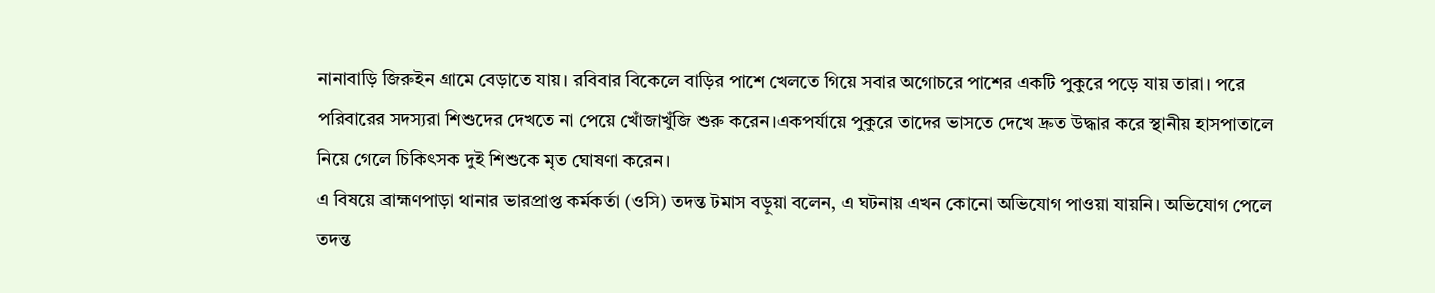নানাবাড়ি জিরুইন গ্রামে বেড়াতে যায়। রবিবার বিকেলে বাড়ির পাশে খেলতে গিয়ে সবার অগোচরে পাশের একটি পুকুরে পড়ে যায় তারা। পরে পরিবারের সদস্যরা শিশুদের দেখতে না পেয়ে খোঁজাখুঁজি শুরু করেন।একপর্যায়ে পুকুরে তাদের ভাসতে দেখে দ্রুত উদ্ধার করে স্থানীয় হাসপাতালে নিয়ে গেলে চিকিৎসক দুই শিশুকে মৃত ঘোষণা করেন।
এ বিষয়ে ব্রাহ্মণপাড়া থানার ভারপ্রাপ্ত কর্মকর্তা (ওসি) তদন্ত টমাস বড়ুয়া বলেন, এ ঘটনায় এখন কোনো অভিযোগ পাওয়া যায়নি। অভিযোগ পেলে তদন্ত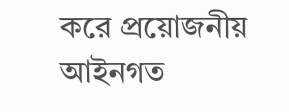করে প্রয়োজনীয় আইনগত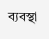ব্যবস্থা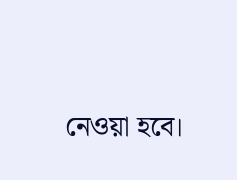নেওয়া হবে।